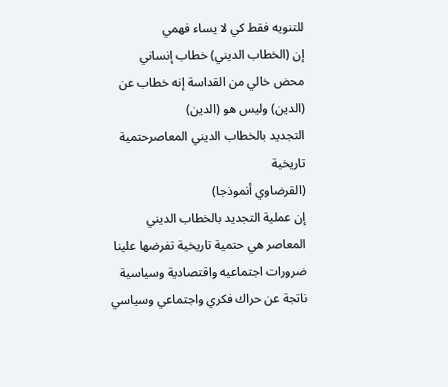للتنويه فقط كي لا يساء فهمي
إن (الخطاب الديني) خطاب إنساني محض خالي من القداسة إنه خطاب عن (الدين) وليس هو (الدين)
التجديد بالخطاب الديني المعاصرحتمية تاريخية
(القرضاوي أنموذجا)
إن عملية التجديد بالخطاب الديني المعاصر هي حتمية تاريخية تفرضها علينا ضرورات اجتماعيه واقتصادية وسياسية ناتجة عن حراك فكري واجتماعي وسياسي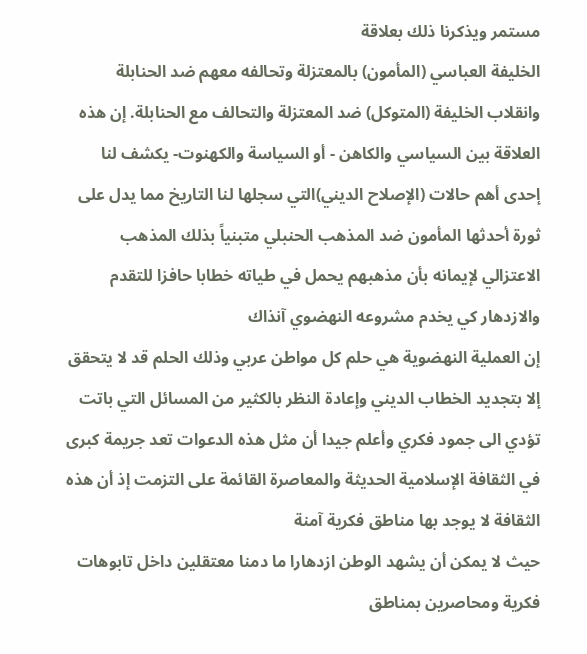مستمر ويذكرنا ذلك بعلاقة
الخليفة العباسي (المأمون) بالمعتزلة وتحالفه معهم ضد الحنابلة وانقلاب الخليفة (المتوكل) ضد المعتزلة والتحالف مع الحنابلة. إن هذه العلاقة بين السياسي والكاهن - أو السياسة والكهنوت- يكشف لنا إحدى أهم حالات (الإصلاح الديني)التي سجلها لنا التاريخ مما يدل على ثورة أحدثها المأمون ضد المذهب الحنبلي متبنياً بذلك المذهب الاعتزالي لإيمانه بأن مذهبهم يحمل في طياته خطابا حافزا للتقدم والازدهار كي يخدم مشروعه النهضوي آنذاك
إن العملية النهضوية هي حلم كل مواطن عربي وذلك الحلم قد لا يتحقق إلا بتجديد الخطاب الديني وإعادة النظر بالكثير من المسائل التي باتت تؤدي الى جمود فكري وأعلم جيدا أن مثل هذه الدعوات تعد جريمة كبرى في الثقافة الإسلامية الحديثة والمعاصرة القائمة على التزمت إذ أن هذه الثقافة لا يوجد بها مناطق فكرية آمنة
حيث لا يمكن أن يشهد الوطن ازدهارا ما دمنا معتقلين داخل تابوهات فكرية ومحاصرين بمناطق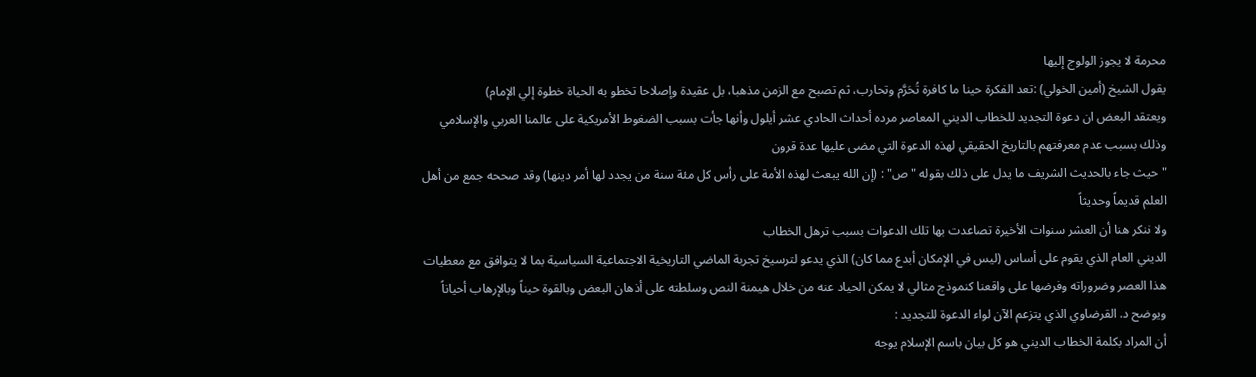محرمة لا يجوز الولوج إليها
يقول الشيخ (أمين الخولي) :تعد الفكرة حينا ما كافرة تُحَرَّم وتحارب، ثم تصبح مع الزمن مذهبا، بل عقيدة وإصلاحا تخطو به الحياة خطوة إلي الإمام)
ويعتقد البعض ان دعوة التجديد للخطاب الديني المعاصر مرده أحداث الحادي عشر أيلول وأنها جأت بسبب الضغوط الأمريكية على عالمنا العربي والإسلامي وذلك بسبب عدم معرفتهم بالتاريخ الحقيقي لهذه الدعوة التي مضى عليها عدة قرون
" حيث جاء بالحديث الشريف ما يدل على ذلك بقوله " ص" : (إن الله يبعث لهذه الأمة على رأس كل مئة سنة من يجدد لها أمر دينها) وقد صححه جمع من أهل العلم قديماً وحديثاً
ولا ننكر هنا أن العشر سنوات الأخيرة تصاعدت بها تلك الدعوات بسبب ترهل الخطاب
الديني العام الذي يقوم على أساس (ليس في الإمكان أبدع مما كان) الذي يدعو لترسيخ تجربة الماضي التاريخية الاجتماعية السياسية بما لا يتوافق مع معطيات هذا العصر وضروراته وفرضها على واقعنا كنموذج مثالي لا يمكن الحياد عنه من خلال هيمنة النص وسلطته على أذهان البعض وبالقوة حيناً وبالإرهاب أحياناً
ويوضح د. القرضاوي الذي يتزعم الآن لواء الدعوة للتجديد :
أن المراد بكلمة الخطاب الديني هو كل بيان باسم الإسلام يوجه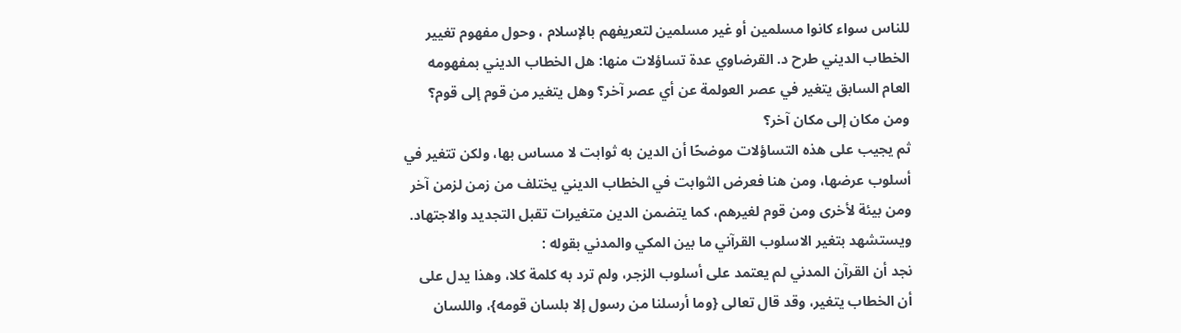للناس سواء كانوا مسلمين أو غير مسلمين لتعريفهم بالإسلام ، وحول مفهوم تغيير الخطاب الديني طرح د. القرضاوي عدة تساؤلات منها: هل الخطاب الديني بمفهومه العام السابق يتغير في عصر العولمة عن أي عصر آخر؟ وهل يتغير من قوم إلى قوم؟ ومن مكان إلى مكان آخر؟
ثم يجيب على هذه التساؤلات موضحًا أن الدين به ثوابت لا مساس بها، ولكن تتغير في أسلوب عرضها، ومن هنا فعرض الثوابت في الخطاب الديني يختلف من زمن لزمن آخر ومن بيئة لأخرى ومن قوم لغيرهم، كما يتضمن الدين متغيرات تقبل التجديد والاجتهاد.
ويستشهد بتغير الاسلوب القرآني ما بين المكي والمدني بقوله :
نجد أن القرآن المدني لم يعتمد على أسلوب الزجر، ولم ترد به كلمة كلا، وهذا يدل على أن الخطاب يتغير، وقد قال تعالى {وما أرسلنا من رسول إلا بلسان قومه}، واللسان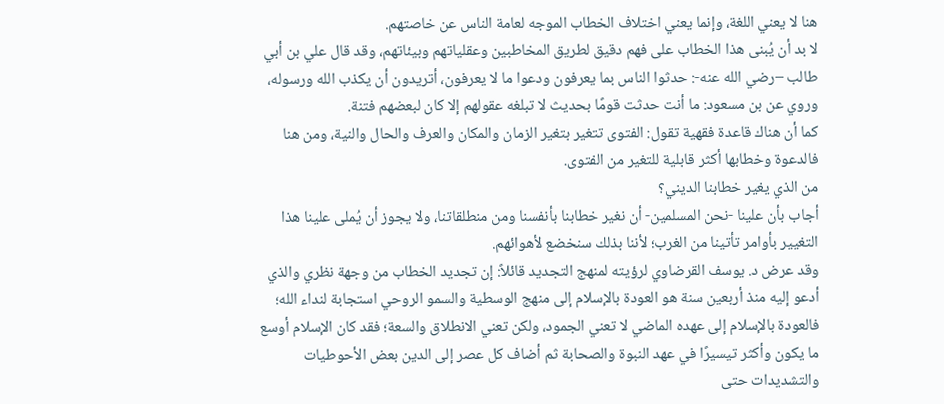هنا لا يعني اللغة، وإنما يعني اختلاف الخطاب الموجه لعامة الناس عن خاصتهم.
لا بد أن يُبنى هذا الخطاب على فهم دقيق لطريق المخاطبين وعقلياتهم وبيئاتهم، وقد قال علي بن أبي طالب –رضي الله عنه-: حدثوا الناس بما يعرفون ودعوا ما لا يعرفون، أتريدون أن يكذب الله ورسوله، وروي عن بن مسعود: ما أنت حدثت قومًا بحديث لا تبلغه عقولهم إلا كان لبعضهم فتنة.
كما أن هناك قاعدة فقهية تقول: الفتوى تتغير بتغير الزمان والمكان والعرف والحال والنية، ومن هنا فالدعوة وخطابها أكثر قابلية للتغير من الفتوى.
من الذي يغير خطابنا الديني؟
أجاب بأن علينا -نحن المسلمين- أن نغير خطابنا بأنفسنا ومن منطلقاتنا، ولا يجوز أن يُملى علينا هذا التغيير بأوامر تأتينا من الغرب؛ لأننا بذلك سنخضع لأهوائهم.
وقد عرض د. يوسف القرضاوي لرؤيته لمنهج التجديد قائلاً: إن تجديد الخطاب من وجهة نظري والذي أدعو إليه منذ أربعين سنة هو العودة بالإسلام إلى منهج الوسطية والسمو الروحي استجابة لنداء الله؛ فالعودة بالإسلام إلى عهده الماضي لا تعني الجمود، ولكن تعني الانطلاق والسعة؛ فقد كان الإسلام أوسع ما يكون وأكثر تيسيرًا في عهد النبوة والصحابة ثم أضاف كل عصر إلى الدين بعض الأحوطيات والتشديدات حتى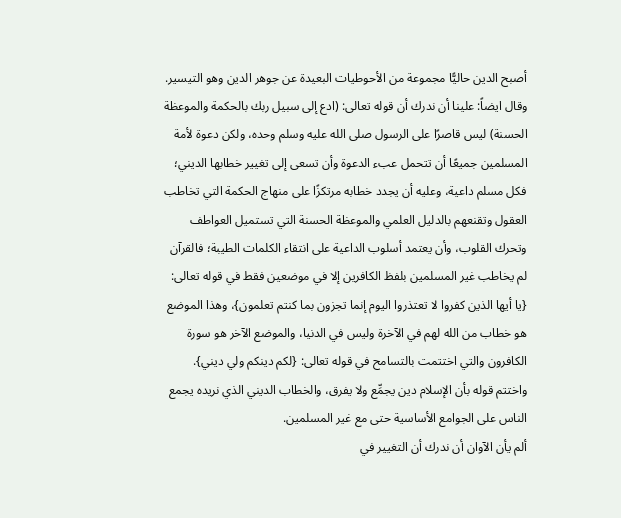أصبح الدين حاليًّا مجموعة من الأحوطيات البعيدة عن جوهر الدين وهو التيسير.
وقال ايضاً: علينا أن ندرك أن قوله تعالى: (ادع إلى سبيل ربك بالحكمة والموعظة الحسنة) ليس قاصرًا على الرسول صلى الله عليه وسلم وحده، ولكن دعوة لأمة المسلمين جميعًا أن تتحمل عبء الدعوة وأن تسعى إلى تغيير خطابها الديني؛ فكل مسلم داعية، وعليه أن يجدد خطابه مرتكزًا على منهاج الحكمة التي تخاطب العقول وتقنعهم بالدليل العلمي والموعظة الحسنة التي تستميل العواطف وتحرك القلوب، وأن يعتمد أسلوب الداعية على انتقاء الكلمات الطيبة؛ فالقرآن لم يخاطب غير المسلمين بلفظ الكافرين إلا في موضعين فقط في قوله تعالى: {يا أيها الذين كفروا لا تعتذروا اليوم إنما تجزون بما كنتم تعلمون}، وهذا الموضع هو خطاب من الله لهم في الآخرة وليس في الدنيا، والموضع الآخر هو سورة الكافرون والتي اختتمت بالتسامح في قوله تعالى: {لكم دينكم ولي ديني}.
واختتم قوله بأن الإسلام دين يجمِّع ولا يفرق، والخطاب الديني الذي نريده يجمع الناس على الجوامع الأساسية حتى مع غير المسلمين.
ألم يأن الآوان أن ندرك أن التغيير في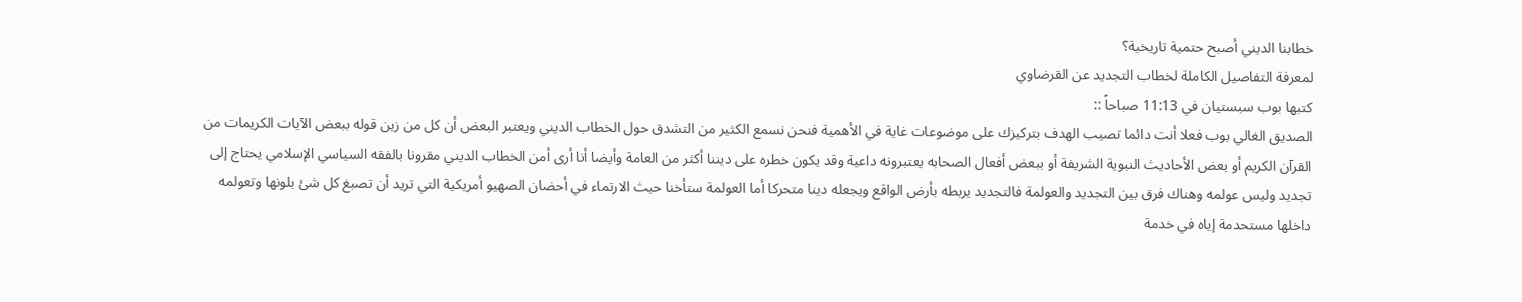خطابنا الديني أصبح حتمية تاريخية؟
لمعرفة التفاصيل الكاملة لخطاب التجديد عن القرضاوي
كتبها بوب سبستيان في 11:13 صباحاً ::
الصديق الغالي بوب فعلا أنت دائما تصيب الهدف بتركيزك على موضوعات غاية في الأهمية فنحن نسمع الكثير من التشدق حول الخطاب الديني ويعتبر البعض أن كل من زين قوله ببعض الآيات الكريمات من القرآن الكريم أو بعض الأحاديث النبوية الشريفة أو ببعض أفعال الصحابه يعتبرونه داعية وقد يكون خطره على ديننا أكثر من العامة وأيضا أنا أرى أمن الخطاب الديني مقرونا بالفقه السياسي الإسلامي يحتاج إلى تجديد وليس عولمه وهناك فرق بين التجديد والعولمة فالتجديد يربطه بأرض الواقع ويجعله دينا متحركا أما العولمة ستأخنا حيث الارتماء في أحضان الصهيو أمريكية التي تريد أن تصبغ كل شئ بلونها وتعولمه داخلها مستحدمة إياه في خدمة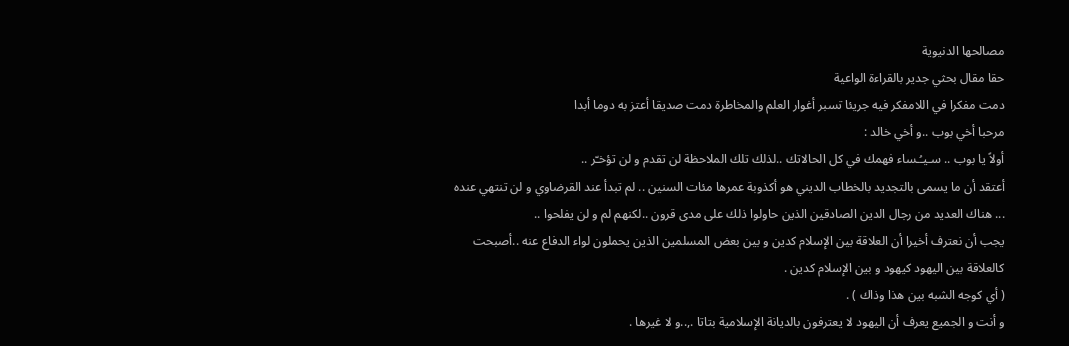مصالحها الدنيوية
حقا مقال بحثي جدير بالقراءة الواعية
دمت مفكرا في اللامفكر فيه جريئا تسبر أغوار العلم والمخاطرة دمت صديقا أعتز به دوما أبدا
مرحبا أخي بوب ..و أخي خالد :
أولاً يا بوب .. سـيـُـساء فهمك في كل الحالاتك ..لذلك تلك الملاحظة لن تقدم و لن تؤخـّر ..
أعتقد أن ما يسمى بالتجديد بالخطاب الديني هو أكذوبة عمرها مئات السنين .. لم تبدأ عند القرضاوي و لن تنتهي عنده ... هناك العديد من رجال الدين الصادقين الذين حاولوا ذلك على مدى قرون ..لكنهم لم و لن يفلحوا ..
يجب أن نعترف أخيرا أن العلاقة بين الإسلام كدين و بين بعض المسلمين الذين يحملون لواء الدفاع عنه ..أصبحت كالعلاقة بين اليهود كيهود و بين الإسلام كدين .
( أي كوجه الشبه بين هذا وذاك ) .
و أنت و الجميع يعرف أن اليهود لا يعترفون بالديانة الإسلامية بتاتا .,..و لا غيرها .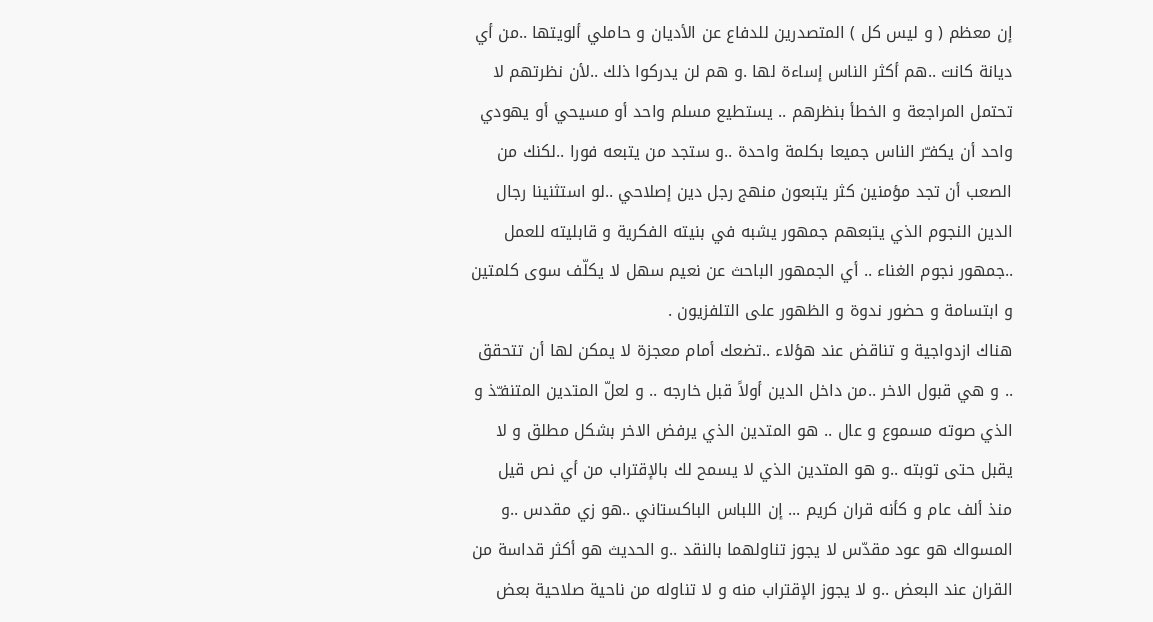إن معظم ( و ليس كل ) المتصدرين للدفاع عن الأديان و حاملي ألويتها ..من أي ديانة كانت ..هم أكثر الناس إساءة لها .و هم لن يدركوا ذلك ..لأن نظرتهم لا تحتمل المراجعة و الخطأ بنظرهم .. يستطيع مسلم واحد أو مسيحي أو يهودي واحد أن يكفـّر الناس جميعا بكلمة واحدة ..و ستجد من يتبعه فورا ..لكنك من الصعب أن تجد مؤمنين كثر يتبعون منهج رجل دين إصلاحي ..لو استثنينا رجال الدين النجوم الذي يتبعهم جمهور يشبه في بنيته الفكرية و قابليته للعمل ..جمهور نجوم الغناء .. أي الجمهور الباحث عن نعيم سهل لا يكلّف سوى كلمتين و ابتسامة و حضور ندوة و الظهور على التلفزيون .
هناك ازدواجية و تناقض عند هؤلاء ..تضعك أمام معجزة لا يمكن لها أن تتحقق .. و هي قبول الاخر ..من داخل الدين أولاً قبل خارجه .. و لعلّ المتدين المتنفـّذ و الذي صوته مسموع و عال .. هو المتدين الذي يرفض الاخر بشكل مطلق و لا يقبل حتى توبته ..و هو المتدين الذي لا يسمح لك بالإقتراب من أي نص قيل منذ ألف عام و كأنه قران كريم ... إن اللباس الباكستاني ..هو زي مقدس ..و المسواك هو عود مقدّس لا يجوز تناولهما بالنقد ..و الحديث هو أكثر قداسة من القران عند البعض ..و لا يجوز الإقتراب منه و لا تناوله من ناحية صلاحية بعض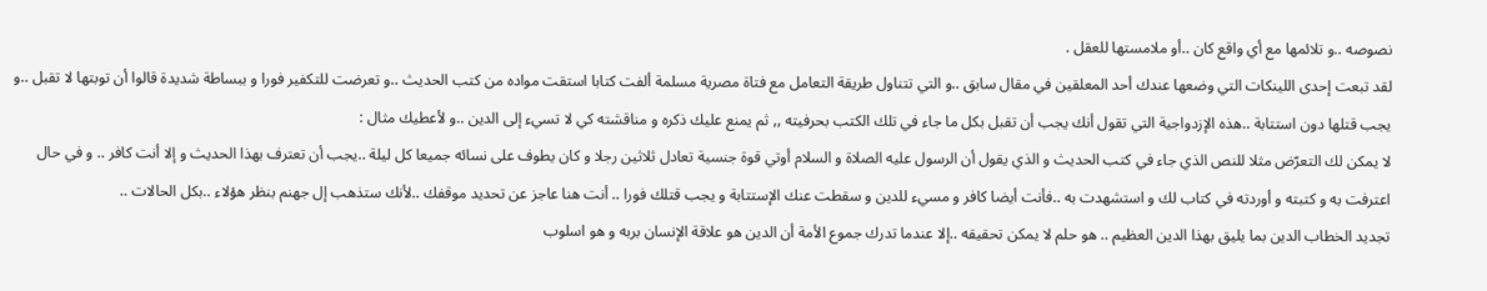نصوصه ..و تلائمها مع أي واقع كان ..أو ملامستها للعقل .
لقد تبعت إحدى اللينكات التي وضعها عندك أحد المعلقين في مقال سابق ..و التي تتناول طريقة التعامل مع فتاة مصرية مسلمة ألفت كتابا استقت مواده من كتب الحديث ..و تعرضت للتكفير فورا و ببساطة شديدة قالوا أن توبتها لا تقبل ..و يجب قتلها دون استتابة ..هذه الإزدواجية التي تقول أنك يجب أن تقبل بكل ما جاء في تلك الكتب بحرفيته ,, ثم يمنع عليك ذكره و مناقشته كي لا تسيء إلى الدين ..و لأعطيك مثال :
لا يمكن لك التعرّض مثلا للنص الذي جاء في كتب الحديث و الذي يقول أن الرسول عليه الصلاة و السلام أوتي قوة جنسية تعادل ثلاثين رجلا و كان يطوف على نسائه جميعا كل ليلة ..يجب أن تعترف بهذا الحديث و إلا أنت كافر .. و في حال اعترفت به و كتبته و أوردته في كتاب لك و استشهدت به ..فأنت أيضا كافر و مسيء للدين و سقطت عنك الإستتابة و يجب قتلك فورا .. أنت هنا عاجز عن تحديد موقفك ..لأنك ستذهب إل جهنم بنظر هؤلاء ..بكل الحالات ..
تجديد الخطاب الدين بما يليق بهذا الدين العظيم .. هو حلم لا يمكن تحقيقه ..إلا عندما تدرك جموع الأمة أن الدين هو علاقة الإنسان بربه و هو اسلوب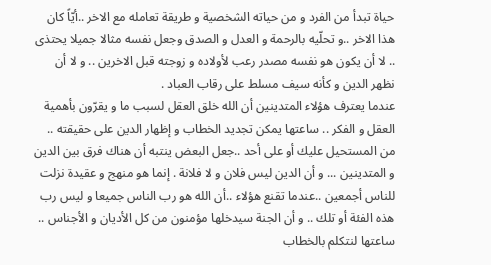حياة تبدأ من الفرد و من حياته الشخصية و طريقة تعامله مع الاخر ..أيّاً كان هذا الاخر ..و تحلّيه بالرحمة و العدل و الصدق وجعل نفسه مثالا جميلا يحتذى .. لا أن يكون هو نفسه مصدر رعب لأولاده و زوجته قبل الاخرين .. و لا أن نظهر الدين و كأنه سيف مسلط على رقاب العباد .
عندما يعترف هؤلاء المتدينين أن الله خلق العقل لسبب ما و يقرّون بأهمية العقل و الفكر .. ساعتها يمكن تجديد الخطاب و إظهار الدين على حقيقته ..
من المستحيل عليك أو على أحد ..جعل البعض ينتبه أن هناك فرق بين الدين و المتدينين ... و أن الدين ليس فلان و لا فلانة . إنما هو منهج و عقيدة نزلت للناس أجمعين ..عندما تقنع هؤلاء ..أن الله هو رب الناس جميعا و ليس رب هذه الفئة أو تلك .. و أن الجنة سيدخلها مؤمنون من كل الأديان و الأجناس .. ساعتها لنتكلم بالخطاب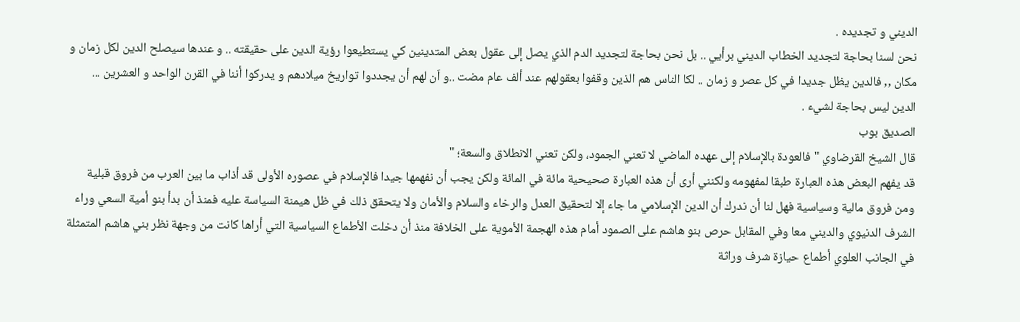الديني و تجديده .
نحن لسنا بحاجة لتجديد الخطاب الديني برأيي .. بل نحن بحاجة لتجديد الدم الذي يصل إلى عقول بعض المتدينين كي يستطيعوا رؤية الدين على حقيقته .. و عندها سيصلح الدين لكل زمان و مكان ,, فالدين يظل جديدا في كل عصر و زمان .. لكا الناس هم الذين وقفوا بعقولهم عند ألف عام مضت ..و اّن لهم أن يجددوا تواريخ ميلادهم و يدركوا أننا في القرن الواحد و العشرين ... الدين ليس بحاجة لشيء .
الصديق بوب
قال الشيخ القرضاوي "فالعودة بالإسلام إلى عهده الماضي لا تعني الجمود، ولكن تعني الانطلاق والسعة؛ "
قد يفهم البعض هذه العبارة طبقا لمفهومه ولكنني أرى أن هذه العبارة صحيحية مائة في المائة ولكن يجب أن نفهمها جيدا فالإسلام في عصوره الأولى قد أذاب ما بين العرب من فروق قبلية ومن فروق مالية وسياسية فهل لنا أن ندرك أن الدين الإسلامي ما جاء إلا لتحقيق العدل والرخاء والسلام والأمان ولا يتحقق ذلك في ظل هيمنة السياسة عليه فمنذ أن بدأ بنو أمية السعي وراء الشرف الدنيوي والديني معا وفي المقابل حرص بنو هاشم على الصمود أمام هذه الهجمة الأموية على الخلافة منذ أن دخلت الأطماع السياسية التي أراها كانت من وجهة نظر بني هاشم المتمثلة في الجانب العلوي أطماع حيازة شرف وراثة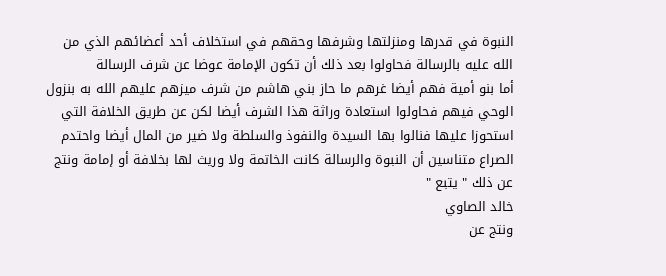النبوة في قدرها ومنزلتها وشرفها وحقهم في استخلاف أحد أعضائهم الذي من الله عليه بالرسالة فحاولوا بعد ذلك أن تكون الإمامة عوضا عن شرف الرسالة
أما بنو أمية فهم أيضا غرهم ما حاز بني هاشم من شرف ميزهم عليهم الله به بنزول الوحي فيهم فحاولوا استعادة وراثة هذا الشرف أيضا لكن عن طريق الخلافة التي استحوزا عليها فنالوا بها السيدة والنفوذ والسلطة ولا ضير من المال أيضا واحتدم الصراع متناسين أن النبوة والرسالة كانت الخاتمة ولا وريث لها بخلافة أو إمامة ونتج عن ذلك " يتبع "
خالد الصاوي
ونتج عن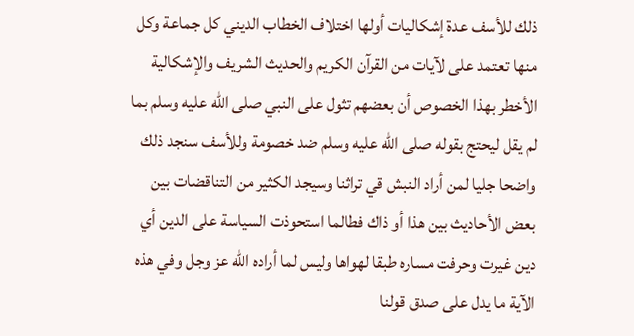ذلك للأسف عدة إشكاليات أولها اختلاف الخطاب الديني كل جماعة وكل منها تعتمد على لآيات من القرآن الكريم والحديث الشريف والإشكالية الأخطر بهذا الخصوص أن بعضهم تثول على النبي صلى الله عليه وسلم بما لم يقل ليحتج بقوله صلى الله عليه وسلم ضد خصومة وللأسف سنجد ذلك واضحا جليا لمن أراد النبش قي تراثنا وسيجد الكثير من التناقضات بين بعض الأحاديث بين هذا أو ذاك فطالما استحوذت السياسة على الدين أي دين غيرت وحرفت مساره طبقا لهواها وليس لما أراده الله عز وجل وفي هذه الآية ما يدل على صدق قولنا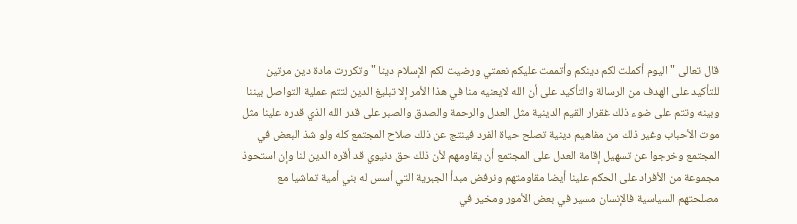قال تعالى " اليوم أكملت لكم دينكم وأتممت عليكم نعمتي ورضيت لكم الإسلام دينا " وتكررت مادة دين مرتين للتأكيد على الهدف من الرسالة والتأكيد على أن الله لايعنيه منا في هذا الأمر إلا تبليغ الدين لتتم عملية التواصل بيننا وبينه وتتم على ضوء ذلك غقرار القيم الدينية مثل العدل والرحمة والصدق والصبر على قدر الله الذي قدره علينا مثل موت الأحباب وغير ذلك من مفاهيم دينية تصلح حياة الفرد فينتج عن ذلك صلاح المجتمع كله ولو شذ البعض في المجتمع وخرجوا عن تسهيل إقامة العدل على المجتمع أن يقاومهم لأن ذلك حق دنيوي قد أقره الدين لنا وإن استحوذ مجموعة من الأفراد على الحكم علينا أيضا مقاومتهم ونرفض مبدأ الجبرية التي أسس له بني أمية تماشيا مع مصلحتهم السياسية فالإنسان مسير في بعض الأمور ومخير في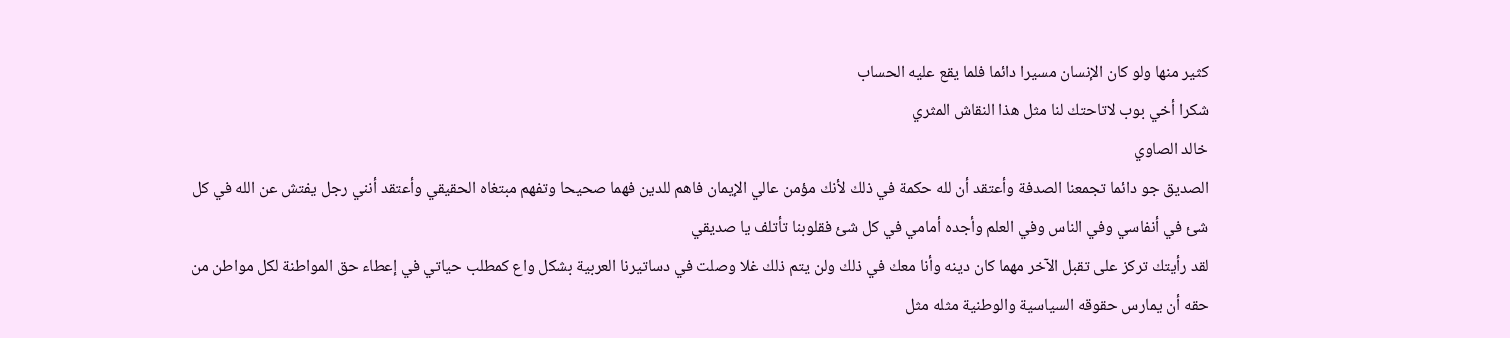كثير منها ولو كان الإنسان مسيرا دائما فلما يقع عليه الحساب
شكرا أخي بوب لاتاحتك لنا مثل هذا النقاش المثري
خالد الصاوي
الصديق جو دائما تجمعنا الصدفة وأعتقد أن لله حكمة في ذلك لأنك مؤمن عالي الإيمان فاهم للدين فهما صحيحا وتفهم مبتغاه الحقيقي وأعتقد أنني رجل يفتش عن الله في كل شئ في أنفاسي وفي الناس وفي العلم وأجده أمامي في كل شئ فقلوبنا تأتلف يا صديقي
لقد رأيتك تركز على تقبل الآخر مهما كان دينه وأنا معك في ذلك ولن يتم ذلك غلا وصلت في دساتيرنا العربية بشكل واع كمطلب حياتي في إعطاء حق المواطنة لكل مواطن من حقه أن يمارس حقوقه السياسية والوطنية مثله مثل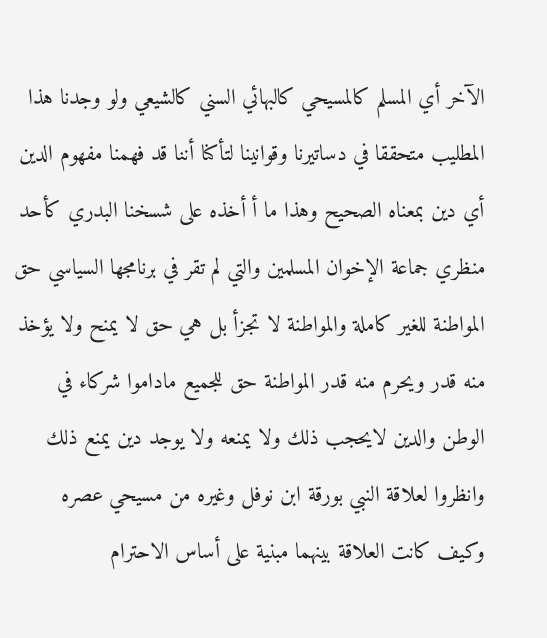الآخر أي المسلم كالمسيحي كالبهائي السني كالشيعي ولو وجدنا هذا المطليب متحققا في دساتيرنا وقوانينا لتأكنا أننا قد فهمنا مفهوم الدين أي دين بمعناه الصحيح وهذا ما أ أخذه على شسخنا البدري كأحد منظري جماعة الإخوان المسلمين والتي لم تقر في برنامجها السياسي حق المواطنة للغير كاملة والمواطنة لا تجزأ بل هي حق لا يمنح ولا يؤخذ منه قدر ويحرم منه قدر المواطنة حق للجميع ماداموا شركاء في الوطن والدين لايحجب ذلك ولا يمنعه ولا يوجد دين يمنع ذلك وانظروا لعلاقة النبي بورقة ابن نوفل وغيره من مسيحي عصره وكيف كانت العلاقة بينهما مبنية على أساس الاحترام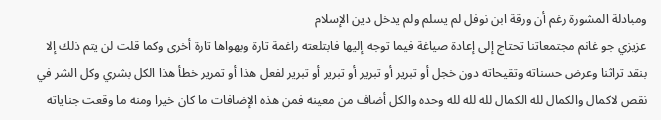ومبادلة المشورة رغم أن ورقة ابن نوفل لم يسلم ولم يدخل دين الإسلام
عزيزي جو غانم مجتمعاتنا تحتاج إلى إعادة صياغة فيما توجه إليها فابتلعته راغمة تارة وبهواها تارة أخرى وكما قلت لن يتم ذلك إلا بنقد تراثنا وعرض حسناته وتقيحاته دون خجل أو تبرير أو تبرير أو تبرير أو تبرير لفعل هذا أو تمرير خطأ هذا الكل بشري وكل الشر في نقص لاكمال والكمال لله الكمال لله لله لله وحده والكل أضاف من معينه فمن هذه الإضافات ما كان خيرا ومنه ما وقعت جناياته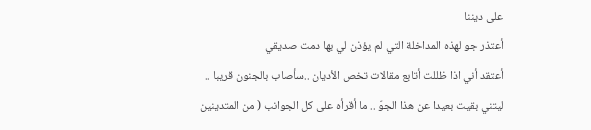على ديننا
أعتذر جو لهذه المداخلة التي لم يؤذن لي بها دمت صديقي
أعتقد أني اذا ظللت أتابع مقالات تخص الأديان ..سأصاب بالجنون قريبا .. ليتني بقيت بعيدا عن هذا الجوّ .. ما أقرأه على كل الجوانب ( من المتدينين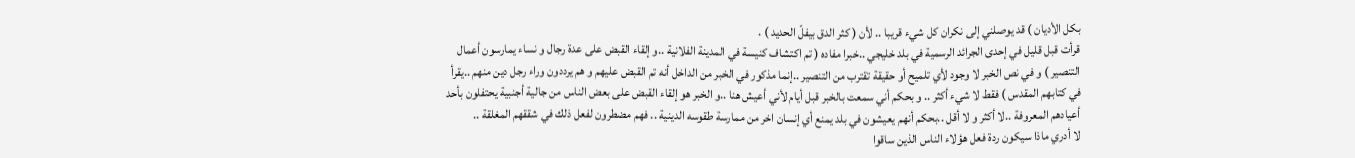بكل الأديان ) قد يوصلني إلى نكران كل شيء قريبا .. لأن ( كثر الدق بيفلّ الحديد ) .
قرأت قبل قليل في إحدى الجرائد الرسمية في بلد خليجي ..خبرا مفاده ( تم اكتشاف كنيسة في المدينة الفلانية ..و إلقاء القبض على عدة رجال و نساء يمارسون أعمال التنصير ) و في نص الخبر لا وجود لأي تلميح أو حقيقة تقترب من التنصير ..إنما مذكور في الخبر من الداخل أنه تم القبض عليهم و هم يرددون وراء رجل دين منهم ..يقرأ في كتابهم المقدس ) فقط لا شيء أكثر .. و بحكم أني سمعت بالخبر قبل أيام لأني أعيش هنا ..و الخبر هو إلقاء القبض على بعض الناس من جالية أجنبية يحتفلون بأحد أعيادهم المعروفة ..لا أكثر و لا أقل ..بحكم أنهم يعيشون في بلد يمنع أي إنسان اخر من ممارسة طقوسه الدينية .. فهم مضطرون لفعل ذلك في شققهم المغلقة ..
لا أدري ماذا سيكون ردة فعل هؤلاء الناس الذين ساقوا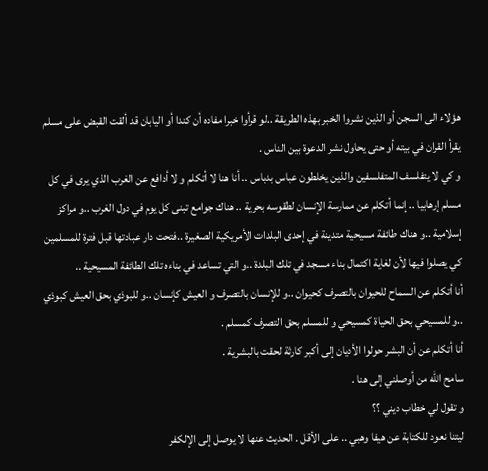هؤلاء الى السجن أو الذين نشروا الخبر بهذه الطريقة ..لو قرأوا خبرا مفاده أن كندا أو اليابان قد ألقت القبض على مسلم يقرأ القران في بيته أو حتى يحاول نشر الدعوة بين الناس .
و كي لا يتفلسف المتفلسفين والذين يخلطون عباس بدباس .. أنا هنا لا أتكلم و لا أدافع عن الغرب الذي يرى في كل مسلم إرهابيا .. إنما أتكلم عن ممارسة الإنسان لطقوسه بحرية .. هناك جوامع تبنى كل يوم في دول الغرب ..و مراكز إسلامية ..و هناك طائفة مسيحية متدينة في إحدى البلدات الأمريكية الصغيرة ..فتحت دار عبادتها قبل فترة للمسلمين كي يصلوا فيها لأن لغاية اكتمال بناء مسجد في تلك البلدة ..و التي تساعد في بناءه تلك الطائفة المسيحية ..
أنا أتكلم عن السماح للحيوان بالتصرف كحيوان ..و للإنسان بالتصرف و العيش كإنسان ..و للبوذي بحق العيش كبوذي ..و للمسيحي بحق الحياة كمسيحي و للمسلم بحق التصرف كمسلم .
أنا أتكلم عن أن البشر حولوا الأديان إلى أكبر كارثة لحقت بالبشرية .
سامح الله من أوصلني إلى هنا .
و تقول لي خطاب ديني ؟؟
ليتنا نعود للكتابة عن هيفا وهبي .. على الأقل . الحديث عنها لا يوصل إلى الإلكفر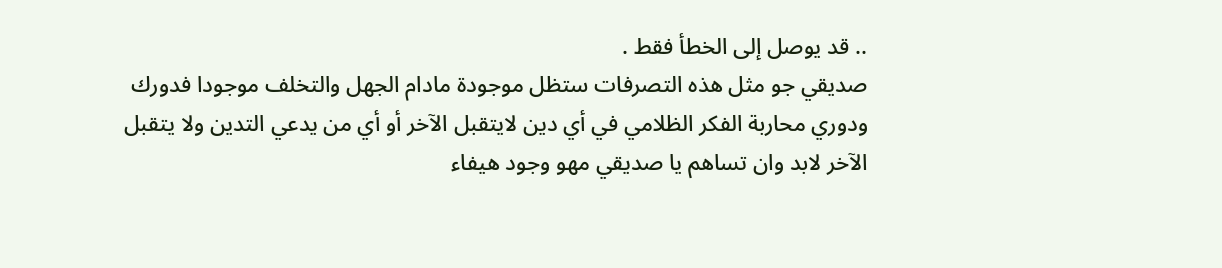.. قد يوصل إلى الخطأ فقط .
صديقي جو مثل هذه التصرفات ستظل موجودة مادام الجهل والتخلف موجودا فدورك ودوري محاربة الفكر الظلامي في أي دين لايتقبل الآخر أو أي من يدعي التدين ولا يتقبل الآخر لابد وان تساهم يا صديقي مهو وجود هيفاء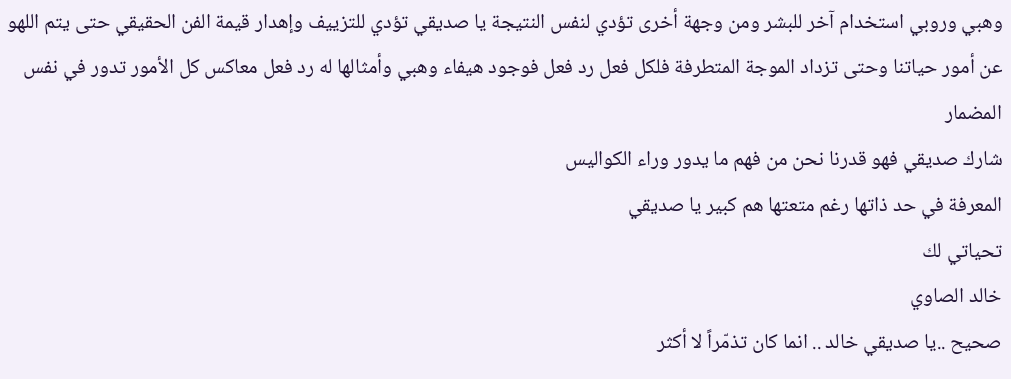وهبي وروبي استخدام آخر للبشر ومن وجهة أخرى تؤدي لنفس النتيجة يا صديقي تؤدي للتزييف وإهدار قيمة الفن الحقيقي حتى يتم اللهو عن أمور حياتنا وحتى تزداد الموجة المتطرفة فلكل فعل رد فعل فوجود هيفاء وهبي وأمثالها له رد فعل معاكس كل الأمور تدور في نفس المضمار
شارك صديقي فهو قدرنا نحن من فهم ما يدور وراء الكواليس
المعرفة في حد ذاتها رغم متعتها هم كبير يا صديقي
تحياتي لك
خالد الصاوي
صحيح ..يا صديقي خالد .. انما كان تذمّراً لا أكثر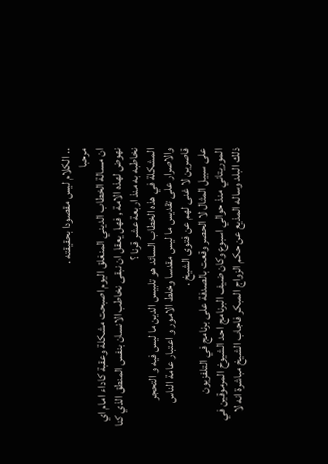.. الكلام ليس مقصودا بحقيقته .
مرحبا
ان مسالة الخطاب الديني المنغلق اليوم اصبحت مشكلة وعقبة كاداء امام اي نهوض لهذه الامة , فهل يعقل ان نبقى نخاطب الانسان بنفس المنطق الذي كنا نخاطبه به منذ اربعة عشر قرنا ؟
المشكلة في هذه الخطاب السائد هو تلبيس الدين ما ليس فيه و التحجر والاصرار على تقديس ما ليس مقدسا وخلط الامور و اعتبار عامة الناس قاصرين لا غنى لهم عن فتوى الشيخ .
على سبيل المثال لا الحصر وقعت بالصدفة على برنامج في التلفزيون الموريتاني منذ حوالي اسبوع وكان ضيف البرنامج احد الشيوخ المرموقين في ذلك البلد وساله المذيع عن حكم الزواج المبكر فاجاب الشيخ مباشرة انه لا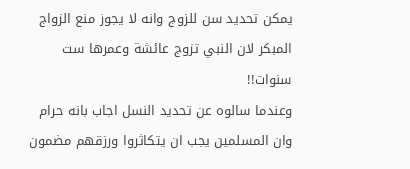يمكن تحديد سن للزوج وانه لا يجوز منع الزواج المبكر لان النبي تزوج عائشة وعمرها ست سنوات!!
وعندما سالوه عن تحديد النسل اجاب بانه حرام وان المسلمين يجب ان يتكاثروا ورزقهم مضمون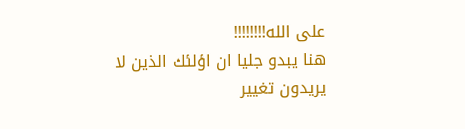على الله!!!!!!!!
هنا يبدو جليا ان اؤلئك الذين لا يريدون تغيير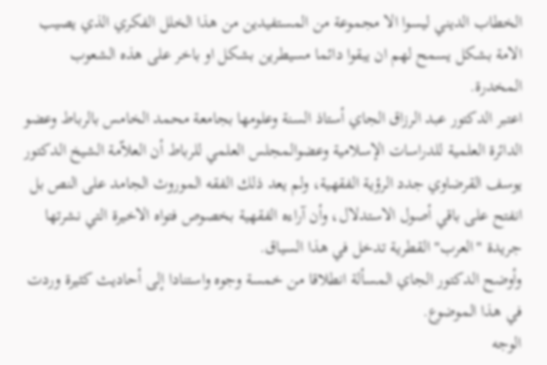الخطاب الديني ليسوا الا مجموعة من المستفيدين من هذا الخلل الفكري الذي يصيب الامة بشكل يسمح لهم ان يبقوا دائما مسيطرين بشكل او باخر على هذه الشعوب المخدرة.
اعتبر الدكتور عبد الرزاق الجاي أستاذ السنة وعلومها بجامعة محمد الخامس بالرباط وعضو الدائرة العلمية للدراسات الإسلامية وعضوالمجلس العلمي للرباط أن العلاّمة الشيخ الدكتور يوسف القرضاوي جدد الرؤية الفقهية، ولم يعد ذلك الفقه الموروث الجامد على النص بل انفتح على باقي أصول الاستدلال، وأن آراءه الفقهية بخصوص فتواه الاخيرة التي نشرتها جريدة "العرب" القطرية تدخل في هذا السياق.
وأوضح الدكتور الجاي المسألة انطلاقا من خمسة وجوه واستنادا إلى أحاديث كثيرة وردت في هذا الموضوع.
الوجه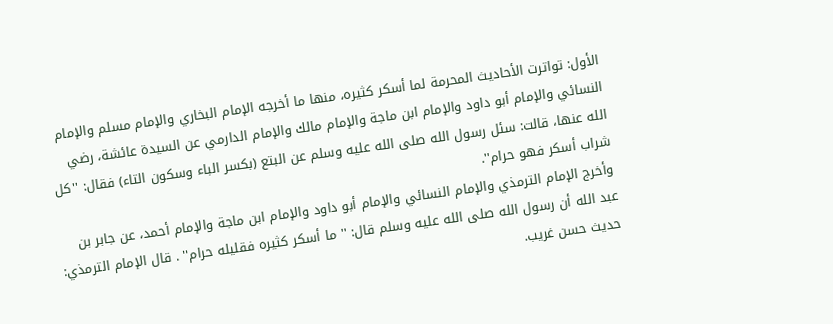الأول: تواترت الأحاديث المحرمة لما أسكر كثيره، منها ما أخرجه الإمام البخاري والإمام مسلم والإمام النسائي والإمام أبو داود والإمام ابن ماجة والإمام مالك والإمام الدارمي عن السيدة عائشة، رضي الله عنها، قالت: سئل رسول الله صلى الله عليه وسلم عن البتع (بكسر الباء وسكون التاء) فقال: ''كل شراب أسكر فهو حرام''.
وأخرج الإمام الترمذي والإمام النسائي والإمام أبو داود والإمام ابن ماجة والإمام أحمد، عن جابر بن عبد الله أن رسول الله صلى الله عليه وسلم قال: '' ما أسكر كثيره فقليله حرام'' . قال الإمام الترمذي: حديث حسن غريب.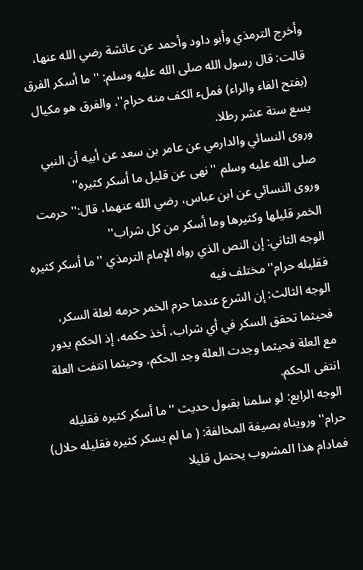وأخرج الترمذي وأبو داود وأحمد عن عائشة رضي الله عنها، قالت: قال رسول الله صلى الله عليه وسلم: '' ما أسكر الفرق (بفتح الفاء والراء) فملء الكف منه حرام''، والفرق هو مكيال يسع ستة عشر رطلا.
وروى النسائي والدارمي عن عامر بن سعد عن أبيه أن النبي صلى الله عليه وسلم ''نهى عن قليل ما أسكر كثيره''
وروى النسائي عن ابن عباس، رضي الله عنهما، قال:'' حرمت الخمر قليلها وكثيرها وما أسكر من كل شراب''
الوجه الثاني: إن النص الذي رواه الإمام الترمذي '' ما أسكر كثيره فقليله حرام'' مختلف فيه
الوجه الثالث: إن الشرع عندما حرم الخمر حرمه لعلة السكر، فحيثما تحقق السكر في أي شراب، أخذ حكمه، إذ الحكم يدور مع العلة فحيثما وجدت العلة وجد الحكم، وحيثما انتفت العلة انتفى الحكم.
الوجه الرابع: لو سلمنا بقبول حديث '' ما أسكر كثيره فقليله حرام'' ورويناه بصيغة المخالفة: ( ما لم يسكر كثيره فقليله حلال) فمادام هذا المشروب يحتمل قليلا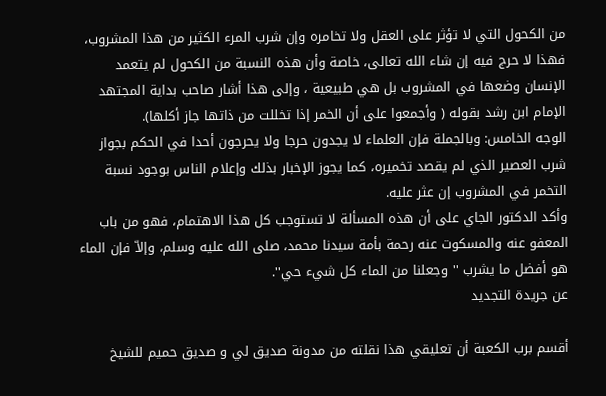من الكحول التي لا تؤثر على العقل ولا تخامره وإن شرب المرء الكثير من هذا المشروب، فهذا لا حرج فيه إن شاء الله تعالى، خاصة وأن هذه النسبة من الكحول لم يتعمد الإنسان وضعها في المشروب بل هي طبيعية ، وإلى هذا أشار صاحب بداية المجتهد الإمام ابن رشد بقوله ( وأجمعوا على أن الخمر إذا تخللت من ذاتها جاز أكلها).
الوجه الخامس: وبالجملة فإن العلماء لا يجدون حرجا ولا يحرجون أحدا في الحكم بجواز شرب العصير الذي لم يقصد تخميره، كما يجوز الإخبار بذلك وإعلام الناس بوجود نسبة التخمر في المشروب إن عثر عليه.
وأكد الدكتور الجاي على أن هذه المسألة لا تستوجب كل هذا الاهتمام، فهو من باب المعفو عنه والمسكوت عنه رحمة بأمة سيدنا محمد، صلى الله عليه وسلم، وإلاّ فإن الماء هو أفضل ما يشرب '' وجعلنا من الماء كل شيء حي''.
عن جريدة التجديد

أقسم برب الكعبة أن تعليقي هذا نقلته من مدونة صديق لي و صديق حميم للشيخ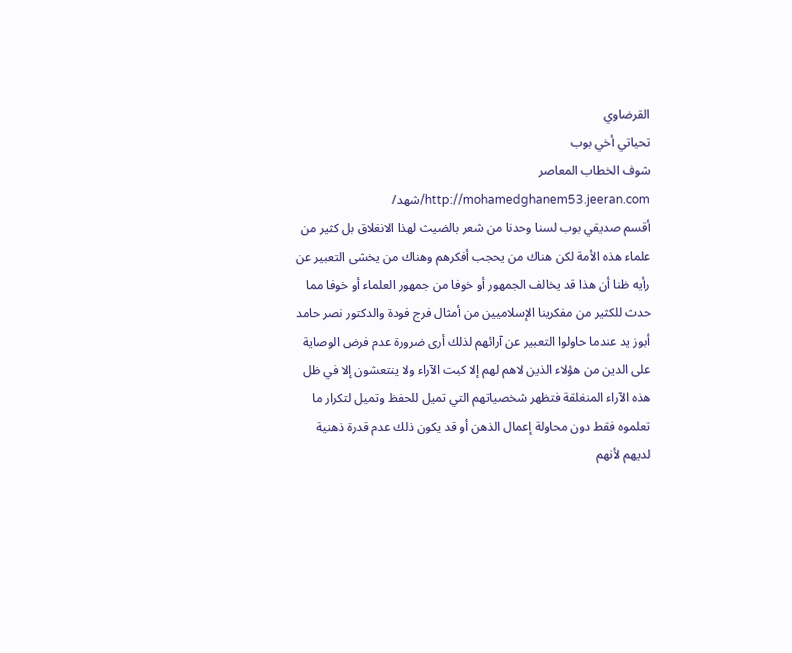القرضاوي
تحياتي أخي بوب
شوف الخطاب المعاصر
http://mohamedghanem53.jeeran.com/شهد/
أقسم صديقي بوب لسنا وحدنا من شعر بالضيث لهذا الانغلاق بل كثير من علماء هذه الأمة لكن هناك من يحجب أفكرهم وهناك من يخشى التعبير عن رأيه ظنا أن هذا قد يخالف الجمهور أو خوفا من جمهور العلماء أو خوفا مما حدث للكثير من مفكرينا الإسلاميين من أمثال فرج فودة والدكتور نصر حامد أبوز يد عندما حاولوا التعبير عن آرائهم لذلك أرى ضرورة عدم فرض الوصاية على الدين من هؤلاء الذين لاهم لهم إلا كبت الآراء ولا ينتعشون إلا في ظل هذه الآراء المنغلقة فتظهر شخصياتهم التي تميل للحفظ وتميل لتكرار ما تعلموه فقط دون محاولة إعمال الذهن أو قد يكون ذلك عدم قدرة ذهنية لديهم لأنهم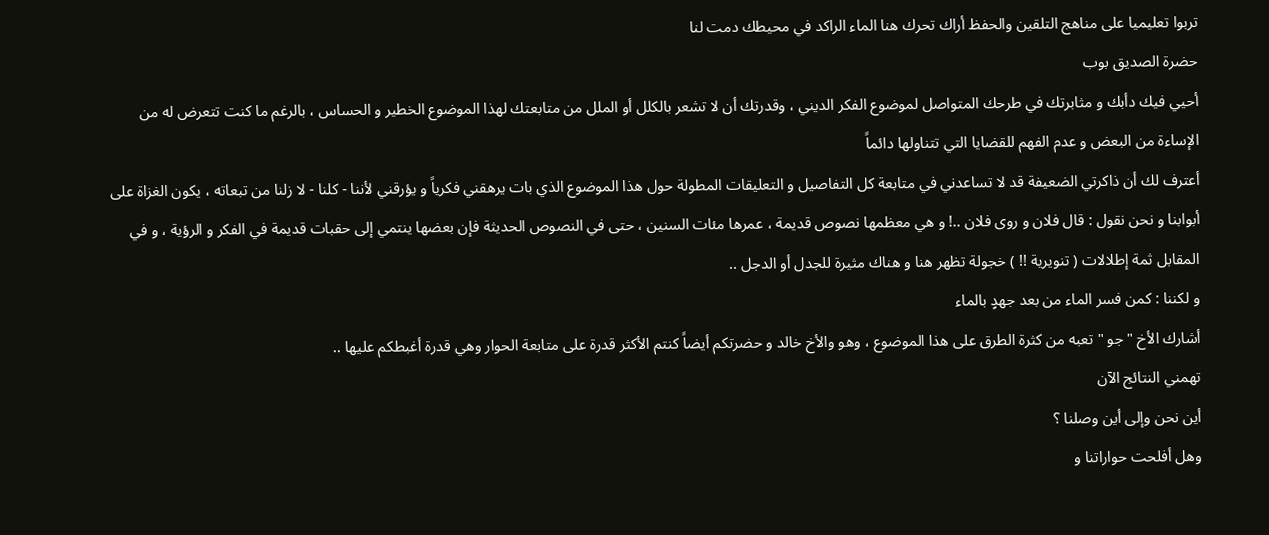تربوا تعليميا على مناهج التلقين والحفظ أراك تحرك هنا الماء الراكد في محيطك دمت لنا
حضرة الصديق بوب
أحيي فيك دأبك و مثابرتك في طرحك المتواصل لموضوع الفكر الديني ، وقدرتك أن لا تشعر بالكلل أو الملل من متابعتك لهذا الموضوع الخطير و الحساس ، بالرغم ما كنت تتعرض له من الإساءة من البعض و عدم الفهم للقضايا التي تتناولها دائماً
أعترف لك أن ذاكرتي الضعيفة قد لا تساعدني في متابعة كل التفاصيل و التعليقات المطولة حول هذا الموضوع الذي بات يرهقني فكرياً و يؤرقني لأننا - كلنا - لا زلنا من تبعاته ، يكون الغزاة على أبوابنا و نحن نقول : قال فلان و روى فلان ..! و هي معظمها نصوص قديمة ، عمرها مئات السنين ، حتى في النصوص الحديثة فإن بعضها ينتمي إلى حقبات قديمة في الفكر و الرؤية ، و في المقابل ثمة إطلالات ( تنويرية !! ) خجولة تظهر هنا و هناك مثيرة للجدل أو الدجل ..
و لكننا : كمن فسر الماء من بعد جهدٍ بالماء
أشارك الأخ " جو " تعبه من كثرة الطرق على هذا الموضوع ، وهو والأخ خالد و حضرتكم أيضاً كنتم الأكثر قدرة على متابعة الحوار وهي قدرة أغبطكم عليها ..
تهمني النتائج الآن
أين نحن وإلى أين وصلنا ؟
وهل أفلحت حواراتنا و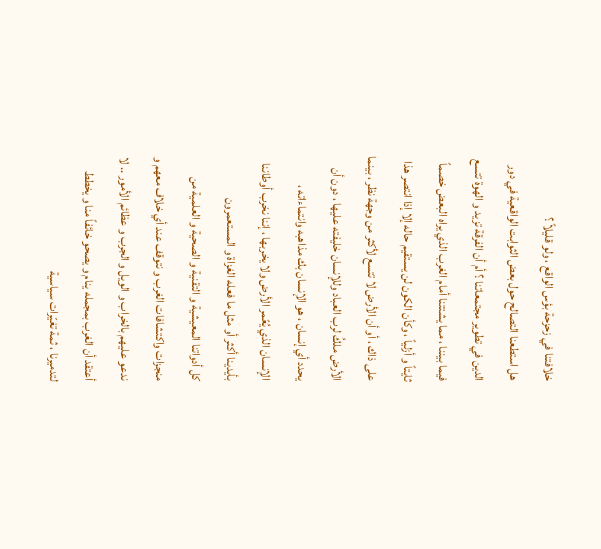خلافتنا في زحزحة بؤس الواقع ، ولو قليلاً ؟
هل استطعنا التصالح حول بعض الثوابت الواقعية في دور الدين في تطوير مجتمعاتنا ؟ أم أن الفرقة تزيد و الهوة تتسع فيما بيننا ، مما يشتتنا أمام الغرب الذي يراه البعض خصماً ثايتاً و أزلياً ، وكأن الكون لن يستقيم حاله إلا إذا انتصر هذا على ذاك ، أو أن الأرض لا تتسع لأكثر من وجهة نظر ، بينما الأرض ملكُ لرب العباد وللإنسان خليفته عليها ، دون أن يحدد أي إنسان ، هو الإنسان بك مذاهبه وانتماءاته ، الإنسان الذي يُعًمر الأرض ولا يخربها ، إننا نخرب أوطاننا بأيدينا أكثر أو مثل ما فعله الغزاة و المستعمرون
كل أدواتنا المعيشية و التقنية و الصحية و العلمية من منجزات واكتشافات الغرب و نتوقف عند أي خلاف معهم و ندعو عليهم بالخراب و الويل و الجرب و عظائم الأمور .. لا أعتقد أن الغرب بمجمله ينام و يصحو خائفاً منا و يخطط لتدميرنا ، ثمة تغيّرات سياسية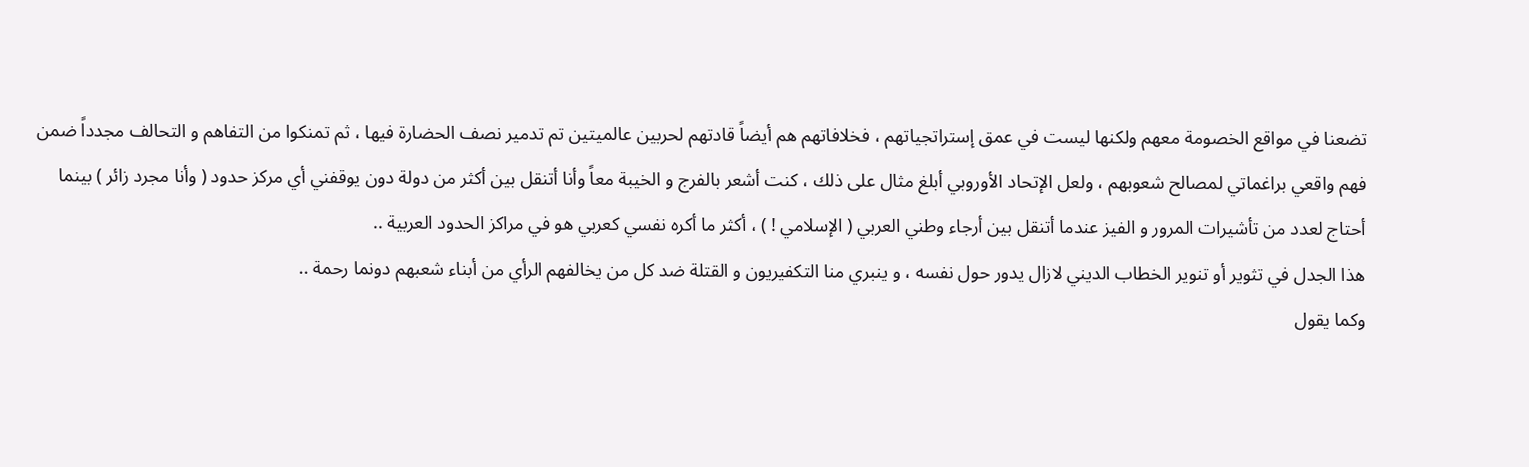تضعنا في مواقع الخصومة معهم ولكنها ليست في عمق إستراتجياتهم ، فخلافاتهم هم أيضاً قادتهم لحربين عالميتين تم تدمير نصف الحضارة فيها ، ثم تمنكوا من التفاهم و التحالف مجدداً ضمن فهم واقعي براغماتي لمصالح شعوبهم ، ولعل الإتحاد الأوروبي أبلغ مثال على ذلك ، كنت أشعر بالفرج و الخيبة معاً وأنا أتنقل بين أكثر من دولة دون يوقفني أي مركز حدود ( وأنا مجرد زائر ) بينما أحتاج لعدد من تأشيرات المرور و الفيز عندما أتنقل بين أرجاء وطني العربي ( الإسلامي ! ) ، أكثر ما أكره نفسي كعربي هو في مراكز الحدود العربية ..
هذا الجدل في تثوير أو تنوير الخطاب الديني لازال يدور حول نفسه ، و ينبري منا التكفيريون و القتلة ضد كل من يخالفهم الرأي من أبناء شعبهم دونما رحمة ..
وكما يقول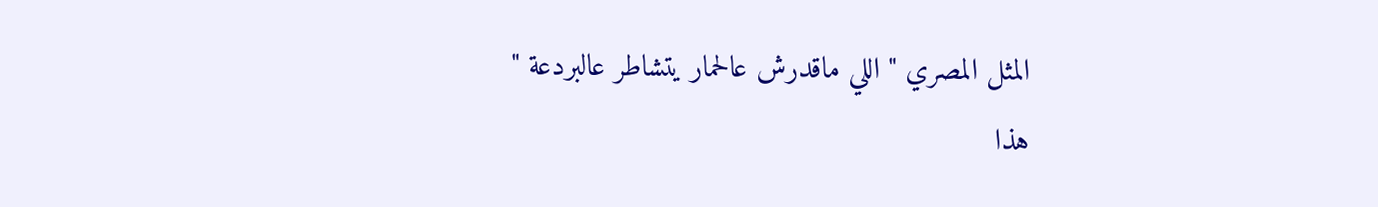المثل المصري " اللي ماقدرش عالحمار يتشاطر عالبردعة "
هذا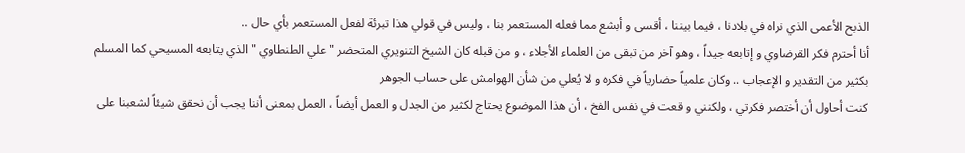الذبح الأعمى الذي نراه في بلادنا ، فيما بيننا ، أقسى و أبشع مما فعله المستعمر بنا ، وليس في قولي هذا تبرئة لفعل المستعمر بأي حال ..
أنا أحترم فكر القرضاوي و إتابعه جيداً ، وهو آخر من تبقى من العلماء الأجلاء ، و من قبله كان الشيخ التنويري المتحضر " علي الطنطاوي " الذي يتابعه المسيحي كما المسلم بكثير من التقدير و الإعجاب .. وكان علمياً حضارياً في فكره و لا يُعلي من شأن الهوامش على حساب الجوهر
كنت أحاول أن أختصر فكرتي ، ولكنني و قعت في نفس الفخ ، أن هذا الموضوع يحتاج لكثير من الجدل و العمل أيضاً ، العمل بمعنى أننا يجب أن نحقق شيئاً لشعبنا على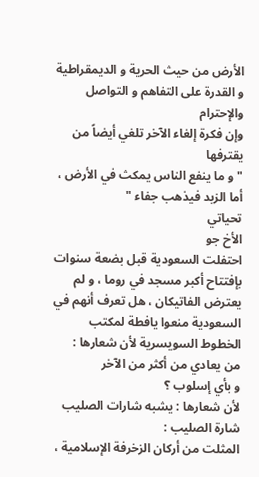الأرض من حيث الحرية و الديمقراطية و القدرة على التفاهم و التواصل والإحترام
وإن فكرة إلغاء الآخر تلغي أيضاً من يقترفها
" و ما ينفع الناس يمكث في الأرض ، أما الزبد فيذهب جفاء "
تحياتي
الأخ جو
احتفلت السعودية قبل بضعة سنوات بإفتتاح أكبر مسجد في روما ، و لم يعترض الفاتيكان ، هل تعرف أنهم في السعودية منعوا يافطة لمكتب الخطوط السويسرية لأن شعارها :
من يعادي من أكثر من الآخر
و بأي إسلوب ؟
لأن شعارها : يشبه شارات الصليب
شارة الصليب :
المثلت من أركان الزخرفة الإسلامية ،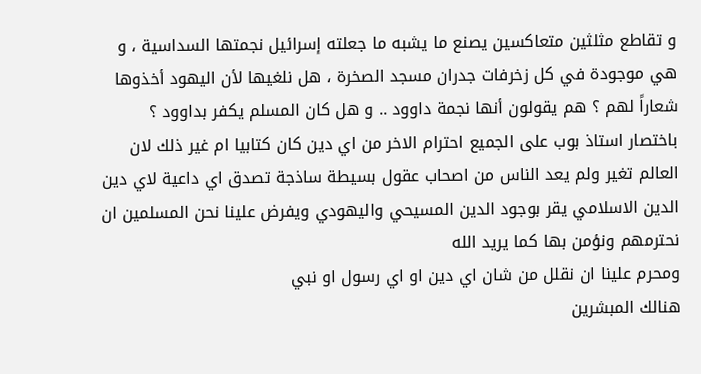و تقاطع مثلثين متعاكسين يصنع ما يشبه ما جعلته إسرائيل نجمتها السداسية ، و هي موجودة في كل زخرفات جدران مسجد الصخرة ، هل نلغيها لأن اليهود أخذوها شعاراً لهم ؟ هم يقولون أنها نجمة داوود .. و هل كان المسلم يكفر بداوود ؟
باختصار استاذ بوب على الجميع احترام الاخر من اي دين كان كتابيا ام غير ذلك لان العالم تغير ولم يعد الناس من اصحاب عقول بسيطة ساذجة تصدق اي داعية لاي دين
الدين الاسلامي يقر بوجود الدين المسيحي واليهودي ويفرض علينا نحن المسلمين ان نحترمهم ونؤمن بها كما يريد الله
ومحرم علينا ان نقلل من شان اي دين او اي رسول او نبي
هنالك المبشرين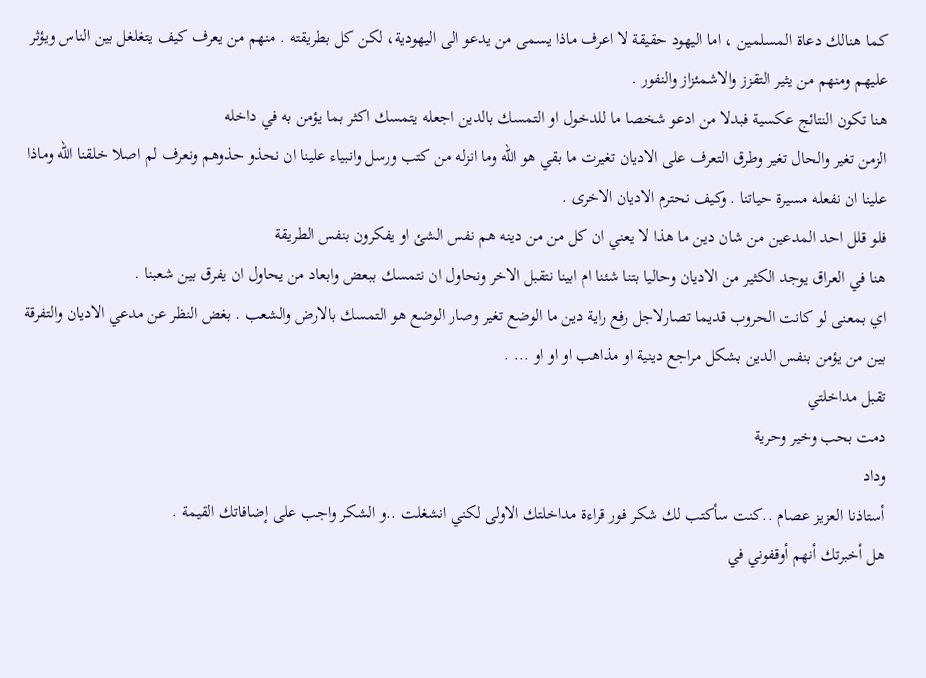كما هنالك دعاة المسلمين ، اما اليهود حقيقة لا اعرف ماذا يسمى من يدعو الى اليهودية، لكن كل بطريقته . منهم من يعرف كيف يتغلغل بين الناس ويؤثر عليهم ومنهم من يثير التقزز والاشمئزاز والنفور .
هنا تكون النتائج عكسية فبدلا من ادعو شخصا ما للدخول او التمسك بالدين اجعله يتمسك اكثر بما يؤمن به في داخله
الزمن تغير والحال تغير وطرق التعرف على الاديان تغيرت ما بقي هو الله وما انزله من كتب ورسل وانبياء علينا ان نحذو حذوهم ونعرف لم اصلا خلقنا الله وماذا علينا ان نفعله مسيرة حياتنا . وكيف نحترم الاديان الاخرى .
فلو قلل احد المدعين من شان دين ما هذا لا يعني ان كل من من دينه هم نفس الشئ او يفكرون بنفس الطريقة
هنا في العراق يوجد الكثير من الاديان وحاليا بتنا شئنا ام ابينا نتقبل الاخر ونحاول ان نتمسك ببعض وابعاد من يحاول ان يفرق بين شعبنا .
اي بمعنى لو كانت الحروب قديما تصارلاجل رفع راية دين ما الوضع تغير وصار الوضع هو التمسك بالارض والشعب . بغض النظر عن مدعي الاديان والتفرقة بين من يؤمن بنفس الدين بشكل مراجع دينية او مذاهب او او او ... .
تقبل مداخلتي
دمت بحب وخير وحرية
وداد
أستاذنا العزيز عصام ..كنت سأكتب لك شكر فور قراءة مداخلتك الاولى لكني انشغلت ..و الشكر واجب على إضافاتك القيمة .
هل أخبرتك أنهم أوقفوني في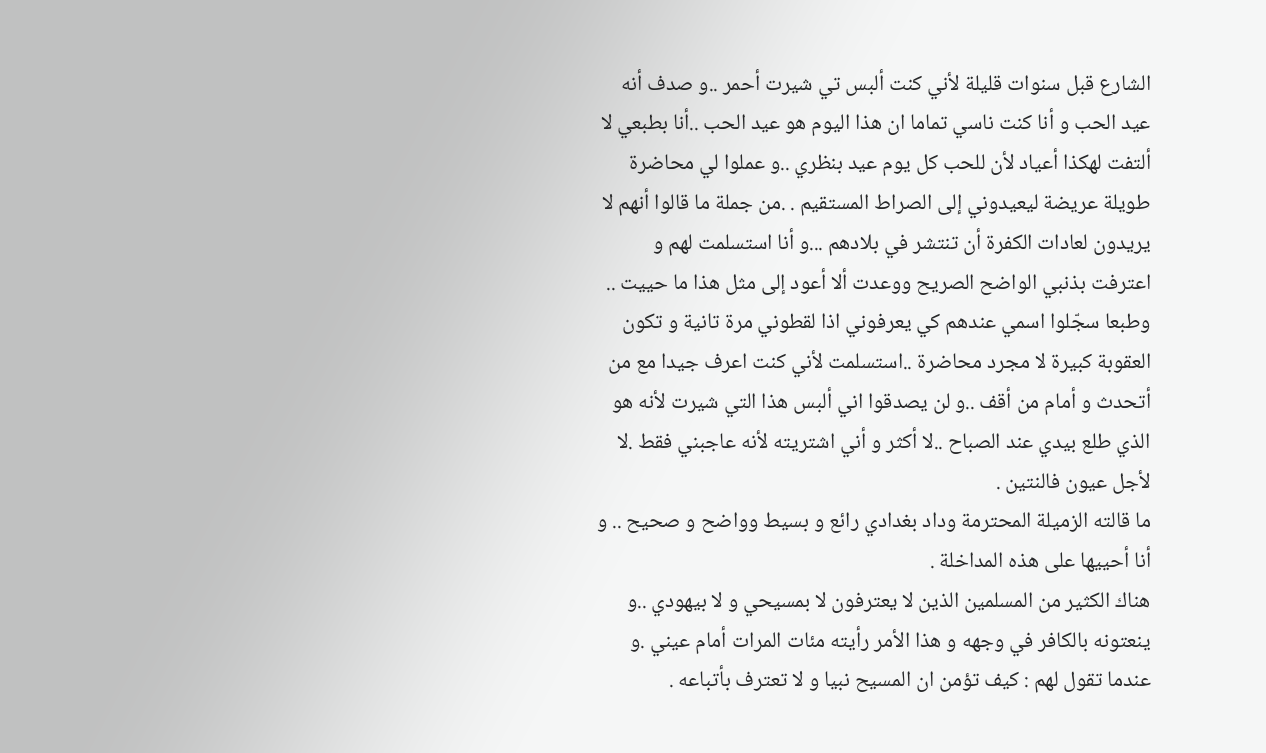الشارع قبل سنوات قليلة لأني كنت ألبس تي شيرت أحمر ..و صدف أنه عيد الحب و أنا كنت ناسي تماما ان هذا اليوم هو عيد الحب ..أنا بطبعي لا ألتفت لهكذا أعياد لأن للحب كل يوم عيد بنظري ..و عملوا لي محاضرة طويلة عريضة ليعيدوني إلى الصراط المستقيم . .من جملة ما قالوا أنهم لا يريدون لعادات الكفرة أن تنتشر في بلادهم ...و أنا استسلمت لهم و اعترفت بذنبي الواضح الصريح ووعدت ألا أعود إلى مثل هذا ما حييت .. وطبعا سجّلوا اسمي عندهم كي يعرفوني اذا لقطوني مرة تانية و تكون العقوبة كبيرة لا مجرد محاضرة ..استسلمت لأني كنت اعرف جيدا مع من أتحدث و أمام من أقف ..و لن يصدقوا اني ألبس هذا التي شيرت لأنه هو الذي طلع بيدي عند الصباح ..لا أكثر و أني اشتريته لأنه عاجبني فقط .لا لأجل عيون فالنتين .
ما قالته الزميلة المحترمة وداد بغدادي رائع و بسيط وواضح و صحيح .. و أنا أحييها على هذه المداخلة .
هناك الكثير من المسلمين الذين لا يعترفون لا بمسيحي و لا بيهودي ..و ينعتونه بالكافر في وجهه و هذا الأمر رأيته مئات المرات أمام عيني .و عندما تقول لهم : كيف تؤمن ان المسيح نبيا و لا تعترف بأتباعه .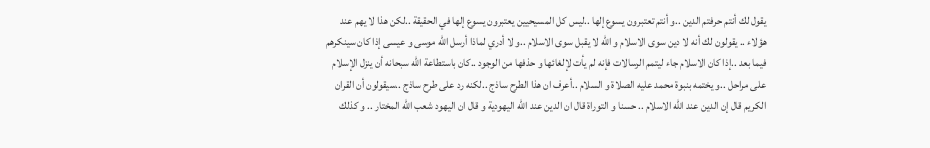يقول لك أنتم حرفتم الدين ..و أنتم تعتبرون يسوع إلها ..ليس كل المسيحيين يعتبرون يسوع إلها في الحقيقة ..لكن هذا لا يهم عند هؤلاء .. يقولون لك أنه لا دين سوى الاسلام و الله لا يقبل سوى الاسلام ..و لا أدري لماذا أرسل الله موسى و عيسى إذا كان سينكرهم فيما بعد ..إذا كان الاسلام جاء ليتمم الرسالات فإنه لم يأت لإلغائها و حذفها من الوجود ..كان باستطاعة الله سبحانه أن ينزل الإسلام على مراحل ..و يختمه بنبوة محمد عليه الصلاة و السلام ..أعرف ان هذا الطرح ساذج ..لكنه رد على طرح ساذج ..سيقولون أن القران الكريم قال إن الدين عند الله الاسلام .. حسنا و التوراة قال ان الدين عند الله اليهودية و قال ان اليهود شعب الله المختار .. و كذلك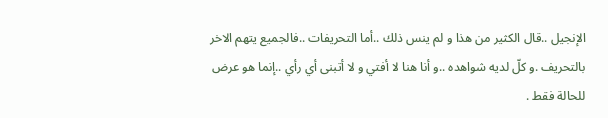الإنجيل ..قال الكثير من هذا و لم ينس ذلك ..أما التحريفات ..فالجميع يتهم الاخر بالتحريف .و كلّ لديه شواهده ..و أنا هنا لا أفتي و لا أتبنى أي رأي ..إنما هو عرض للحالة فقط .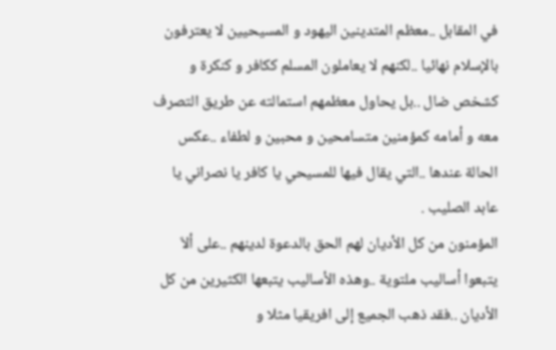في المقابل ..معظم المتدينين اليهود و المسيحيين لا يعترفون بالإسلام نهائيا ..لكنهم لا يعاملون المسلم ككافر و كنكرة و كشخص ضال ..بل يحاول معظمهم استمالته عن طريق التصرف معه و أمامه كمؤمنين متسامحين و محبين و لطفاء ..عكس الحالة عندها ..التي يقال فيها للمسيحي يا كافر يا نصراني يا عابد الصليب .
المؤمنون من كل الأديان لهم الحق بالدعوة لدينهم ..على ألاّ يتبعوا أساليب ملتوية ..وهذه الأساليب يتبعها الكثيرين من كل الأديان ..فقد ذهب الجميع إلى افريقيا مثلا و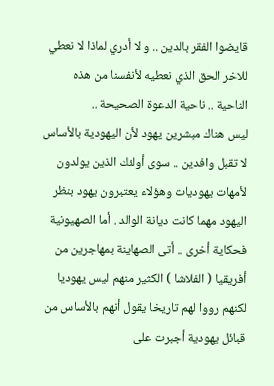قايضوا الفقر بالدين .. و لا أدري لماذا لا نعطي للاخر الحق الذي نعطيه لأنفسنا من هذه الناحية .. ناحية الدعوة الصحيحة ..
ليس هناك مبشرين يهود لأن اليهودية بالأساس لا تقبل وافدين .. سوى أولئك الذين يولدون لأمهات يهوديات وهؤلاء يعتبرون يهود بنظر اليهود مهما كانت ديانة الوالد . أما الصهيونية فحكاية أخرى .. أتى الصهاينة بمهاجرين من أفريقيا ( الفلاشا ) الكثير منهم ليس يهوديا لكنهم رووا لهم تاريخا يقول أنهم بالأساس من قبائل يهودية أجبرت على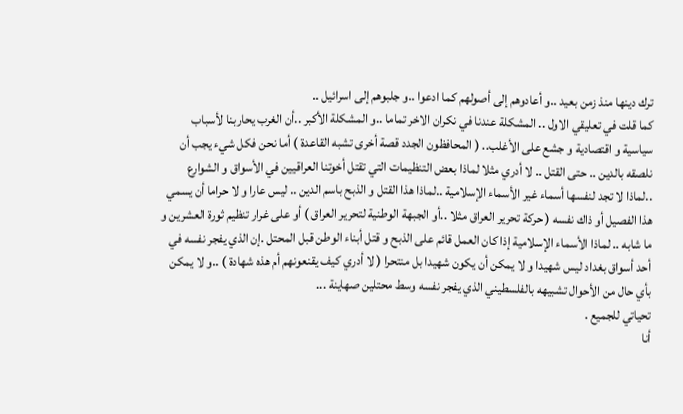ترك دينها منذ زمن بعيد ..و أعادوهم إلى أصولهم كما ادعوا ..و جلبوهم إلى اسرائيل ..
كما قلت في تعليقي الاول .. المشكلة عندنا في نكران الاخر تماما ..و المشكلة الأكبر ..أن الغرب يحاربنا لأسباب سياسية و اقتصادية و جشع على الأغلب.. ( المحافظون الجدد قصة أخرى تشبه القاعدة ) أما نحن فكل شيء يجب أن نلصقه بالدين .. حتى القتل .. لا أدري مثلا لماذا بعض التنظيمات التي تقتل أخوتنا العراقيين في الأسواق و الشوارع ..لماذا لا تجد لنفسها أسماء غير الأسماء الإسلامية ..لماذا هذا القتل و الذبح باسم الدين .. ليس عارا و لا حراما أن يسمي هذا الفصيل أو ذاك نفسه ( حركة تحرير العراق مثلا ..أو الجبهة الوطنية لتحرير العراق ) أو على غرار تنظيم ثورة العشرين و ما شابه .. لماذا الأسماء الإسلامية إذا كان العمل قائم على الذبح و قتل أبناء الوطن قبل المحتل .إن الذي يفجر نفسه في أحد أسواق بغداد ليس شهيدا و لا يمكن أن يكون شهيدا بل منتحرا ( لا أدري كيف يقنعونهم أم هذه شهادة ) ..و لا يمكن بأي حال من الأحوال تشبيهه بالفلسطيني الذي يفجر نفسه وسط محتلين صهاينة ...
تحياتي للجميع .
أنا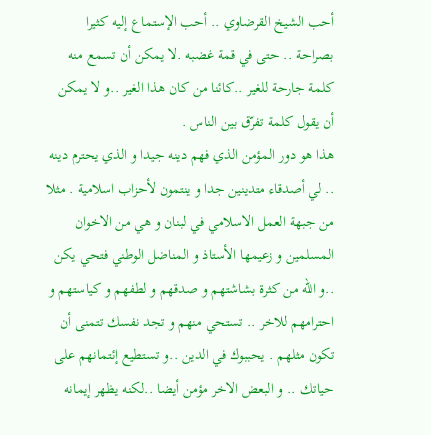أحب الشيخ القرضاوي .. أحب الإستماع إليه كثيرا بصراحة .. حتى في قمة غضبه .لا يمكن أن تسمع منه كلمة جارحة للغير ..كائنا من كان هذا الغير ..و لا يمكن أن يقول كلمة تفرّق بين الناس .
هذا هو دور المؤمن الذي فهم دينه جيدا و الذي يحترم دينه .. لي أصدقاء متدينين جدا و ينتمون لأحزاب اسلامية . مثلا من جبهة العمل الاسلامي في لبنان و هي من الاخوان المسلمين و زعيمها الأستاذ و المناضل الوطني فتحي يكن ..و الله من كثرة بشاشتهم و صدقهم و لطفهم و كياستهم و احترامهم للاخر .. تستحي منهم و تجد نفسك تتمنى أن تكون مثلهم . يحببوك في الدين ..و تستطيع إئتمانهم على حياتك .. و البعض الاخر مؤمن أيضا ..لكنه يظهر إيمانه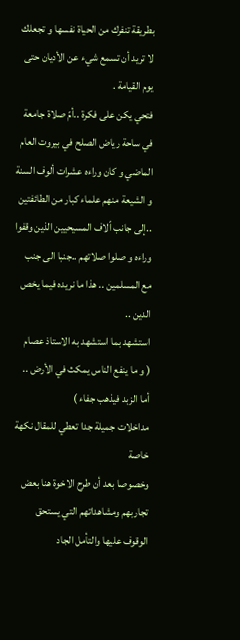بطريقة تنفرك من الحياة نفسها و تجعلك لا تريد أن تسمع شيء عن الأديان حتى يوم القيامة .
فتحي يكن على فكرة ..أمّ صلاة جامعة في ساحة رياض الصلح في بيروت العام الماضي و كان وراءه عشرات ألوف السنة و الشيعة منهم علماء كبار من الطائفتين ..إلى جانب اّلاف المسيحيين الذين وقفوا وراءه و صلوا صلاتهم ..جنبا الى جنب مع المسلمين .. هذا ما نريده فيما يخص الدين ..
استشهد بما استشهد به الاستاذ عصام
( و ما ينفع الناس يمكث في الأرض .. أما الزبد فيذهب جفاء )
مداخلات جميلة جدا تعطي للمقال نكهة خاصة
وخصوصا بعد أن طرح الاخوة هنا بعض تجاربهم ومشاهداتهم التي يستحق الوقوف عليها والتأمل الجاد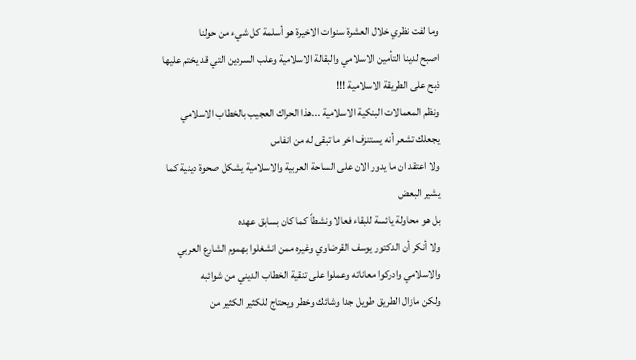وما لفت نظري خلال العشرة سنوات الاخيرة هو أسلمة كل شيء من حولنا
اصبح لدينا التأمين الاسلامي والبقالة الاسلامية وعلب السردين التي قد يختم عليها ذبح على الطريقة الاسلامية !!!
ونظم المعمالات البنكية الاسلامية ...هذا الحراك العجيب بالخطاب الاسلامي يجعلك تشعر أنه يستنزف اخر ما تبقى له من انفاس
ولا اعتقد ان ما يدور الان على الساحة العربية والاسلامية يشكل صحوة دينية كما يشير البعض
بل هو محاولة يائسة للبقاء فعالا ونشطاً كما كان بسابق عهده
ولا أنكر أن الدكتور يوسف القرضاوي وغيره ممن انشغلوا بهموم الشارع العربي والاسلامي وادركوا معاناته وعملوا على تنقية الخطاب الديني من شوائبه
ولكن مازال الطريق طويل جدا وشائك وخطر ويحتاج للكثير الكثير من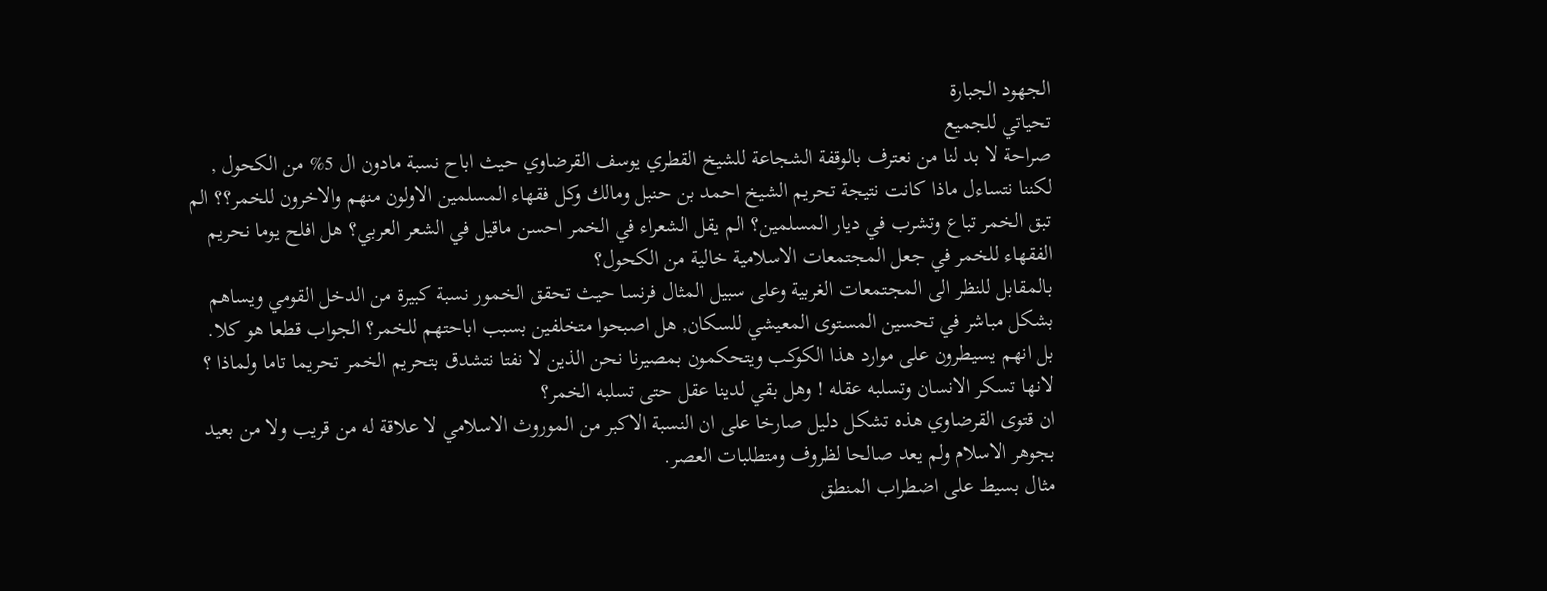الجهود الجبارة
تحياتي للجميع
صراحة لا بد لنا من نعترف بالوقفة الشجاعة للشيخ القطري يوسف القرضاوي حيث اباح نسبة مادون ال 5% من الكحول , لكننا نتساءل ماذا كانت نتيجة تحريم الشيخ احمد بن حنبل ومالك وكل فقهاء المسلمين الاولون منهم والاخرون للخمر؟؟ الم تبق الخمر تباع وتشرب في ديار المسلمين؟ الم يقل الشعراء في الخمر احسن ماقيل في الشعر العربي؟ هل افلح يوما نحريم الفقهاء للخمر في جعل المجتمعات الاسلامية خالية من الكحول؟
بالمقابل للنظر الى المجتمعات الغربية وعلى سبيل المثال فرنسا حيث تحقق الخمور نسبة كبيرة من الدخل القومي ويساهم بشكل مباشر في تحسين المستوى المعيشي للسكان, هل اصبحوا متخلفين بسبب اباحتهم للخمر؟ الجواب قطعا هو كلا. بل انهم يسيطرون على موارد هذا الكوكب ويتحكمون بمصيرنا نحن الذين لا نفتا نتشدق بتحريم الخمر تحريما تاما ولماذا ؟ لانها تسكر الانسان وتسلبه عقله ! وهل بقي لدينا عقل حتى تسلبه الخمر؟
ان قتوى القرضاوي هذه تشكل دليل صارخا على ان النسبة الاكبر من الموروث الاسلامي لا علاقة له من قريب ولا من بعيد بجوهر الاسلام ولم يعد صالحا لظروف ومتطلبات العصر.
مثال بسيط على اضطراب المنطق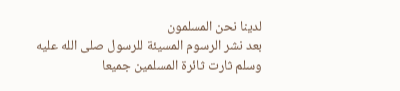لدينا نحن المسلمون
بعد نشر الرسوم المسيئة للرسول صلى الله عليه وسلم ثارت ثائرة المسلمين جميعا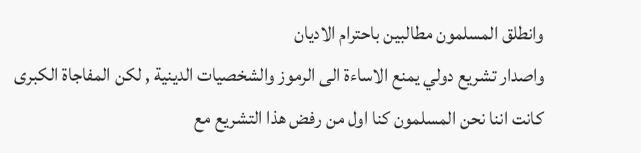وانطلق المسلمون مطالبين باحترام الاديان
واصدار تشريع دولي يمنع الاساءة الى الرموز والشخصيات الدينية , لكن المفاجاة الكبرى كانت اننا نحن المسلمون كنا اول من رفض هذا التشريع مع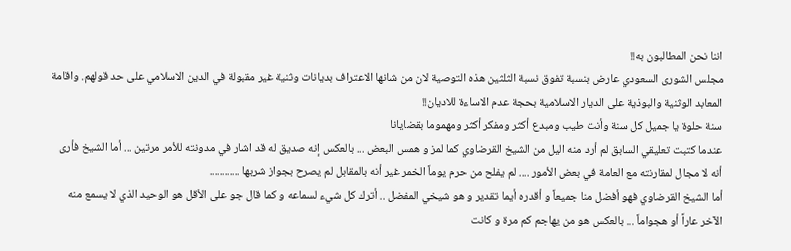اننا نحن المطالبون به!!
مجلس الشورى السعودي عارض بنسبة تفوق نسبة الثلثين هذه التوصية لان من شانها الاعتراف بديانات وثنية غير مقبولة في الدين الاسلامي على حد قولهم. واقامة المعابد الوثنية والبوذية على الديار الاسلامية بحجة عدم الاساءة للاديان!!
سنة حلوة يا جميل كل سنة وأنت طيب ومبدع أكثر ومفكر أكثر ومهموما بقضايانا
عندما كتبت تعليقي السابق لم أرد منه اليل من الشيخ القرضاوي كما لمز و همس البعض ... بالعكس إنه صديق له قد اشار في مدونته للأمر مرتين ... أما الشيخ فأرى أنه لا مجال لمقارنته مع العامة في بعض الأمور .... لم يفلح من حرم يوماً الخمر غير أنه بالمقابل لم يصرح بجواز شربها ............
أما الشيخ القرضاوي فهو أفضل منا جميعاً و أقدره أيما تقدير و هو شيخي المفضل .. أترك كل شيء لسماعه و كما قال جو على الأقل هو الوحيد الذي لا يسمع منه الآخر عاراً أو هجواماً ... بالعكس هو من يهاجم كم مرة و كانت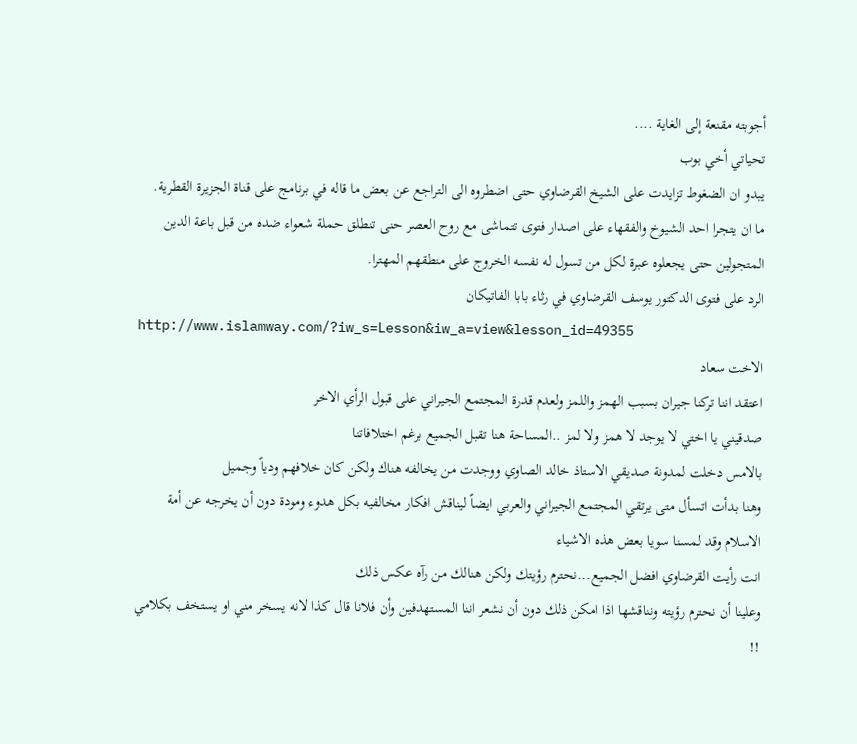أجوبته مقنعة إلى الغاية ....
تحياتي أخي بوب
يبدو ان الضغوط تزايدت على الشيخ القرضاوي حتى اضطروه الى التراجع عن بعض ما قاله في برنامج على قناة الجزيرة القطرية.
ما ان يتجرا احد الشيوخ والفقهاء على اصدار فتوى تتماشى مع روح العصر حنى تنطلق حملة شعواء ضده من قبل باعة الدين المتجولين حتى يجعلوه عبرة لكل من تسول له نفسه الخروج على منطقهم المهترا.
الرد على فتوى الدكتور يوسف القرضاوي في رثاء بابا الفاتيكان
http://www.islamway.com/?iw_s=Lesson&iw_a=view&lesson_id=49355
الاخت سعاد
اعتقد اننا تركنا جيران بسبب الهمز واللمز ولعدم قدرة المجتمع الجيراني على قبول الرأي الاخر
صدقيني يا اختي لا يوجد لا همز ولا لمز ..المساحة هنا تقبل الجميع برغم اختلافاتنا
بالامس دخلت لمدونة صديقي الاستاذ خالد الصاوي ووجدت من يخالفه هناك ولكن كان خلافهم ودياً وجميل
وهنا بدأت اتسأل متى يرتقي المجتمع الجيراني والعربي ايضاً ليناقش افكار مخالفيه بكل هدوء ومودة دون أن يخرجه عن أمة الاسلام وقد لمسنا سويا بعض هذه الاشياء
انت رأيت القرضاوي افضل الجميع...نحترم رؤيتك ولكن هنالك من رآه عكس ذلك
وعلينا أن نحترم رؤيته ونناقشها اذا امكن ذلك دون أن نشعر اننا المستهدفين وأن فلانا قال كذا لانه يسخر مني او يستخف بكلامي !!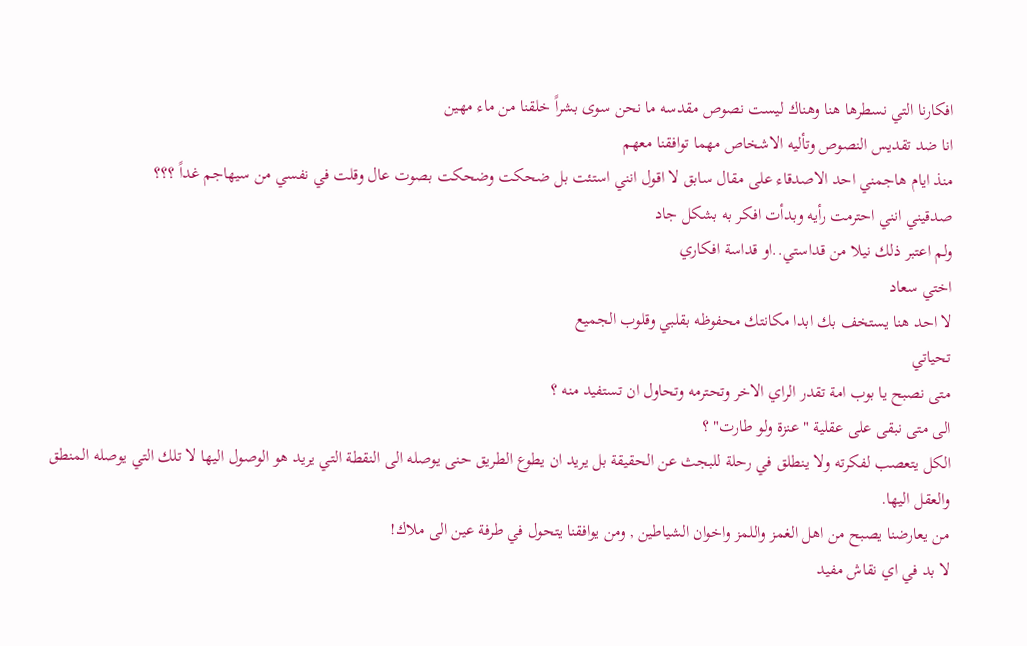افكارنا التي نسطرها هنا وهناك ليست نصوص مقدسه ما نحن سوى بشراً خلقنا من ماء مهين
انا ضد تقديس النصوص وتأليه الاشخاص مهما توافقنا معهم
منذ ايام هاجمني احد الاصدقاء على مقال سابق لا اقول انني استئت بل ضحكت وضحكت بصوت عال وقلت في نفسي من سيهاجم غداً ؟؟؟
صدقيني انني احترمت رأيه وبدأت افكر به بشكل جاد
ولم اعتبر ذلك نيلا من قداستي..او قداسة افكاري
اختي سعاد
لا احد هنا يستخف بك ابدا مكانتك محفوظه بقلبي وقلوب الجميع
تحياتي
متى نصبح يا بوب امة تقدر الراي الاخر وتحترمه وتحاول ان تستفيد منه ؟
الى متى نبقى على عقلية " عنزة ولو طارت" ؟
الكل يتعصب لفكرته ولا ينطلق في رحلة للبجث عن الحقيقة بل يريد ان يطوع الطريق حنى يوصله الى النقطة التي يريد هو الوصول اليها لا تلك التي يوصله المنطق والعقل اليها.
من يعارضنا يصبح من اهل الغمز واللمز واخوان الشياطين , ومن يوافقنا يتحول في طرفة عين الى ملاك!
لا بد في اي نقاش مفيد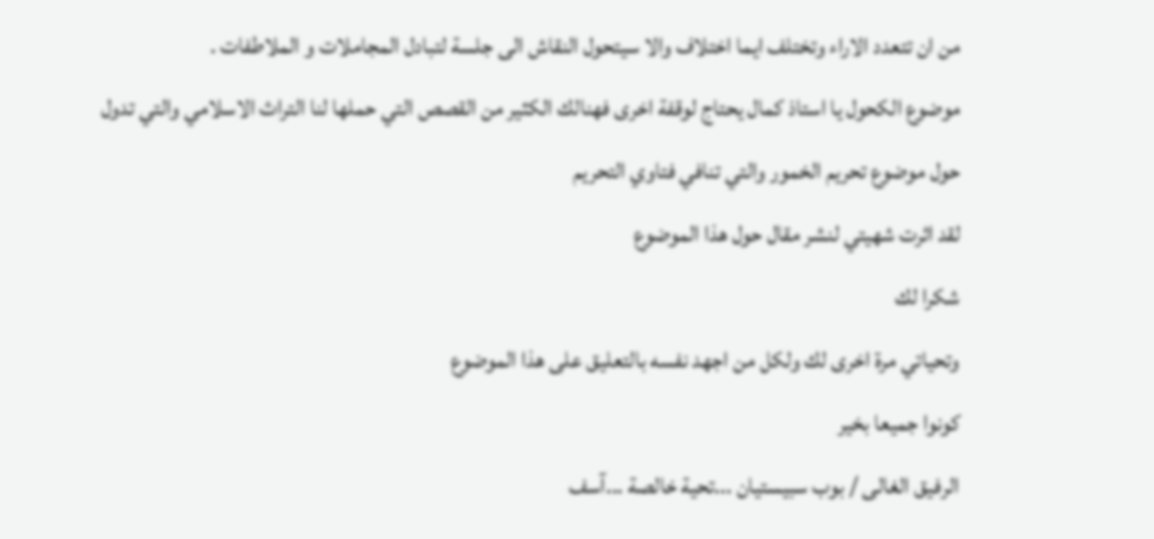من ان تتعدد الاراء وتختلف ايما اختلاف والا سيتحول النقاش الى جلسة لتبادل المجاملات و الملاطفات .
موضوع الكحول يا استاذ كمال يحتاج لوقفة اخرى فهنالك الكثير من القصص التي حملها لنا التراث الاسلامي والتي تدول حول موضوع تحريم الخمور والتي تنافي فتاوي التحريم
لقد اثرت شهيتي لنشر مقال حول هذا الموضوع
شكرا لك
وتحياتي مرة اخرى لك ولكل من اجهد نفسه بالتعليق على هذا الموضوع
كونوا جميعا بخير
الرفيق الغالى / بوب سبيستيان ...تحية خالصة ...آسف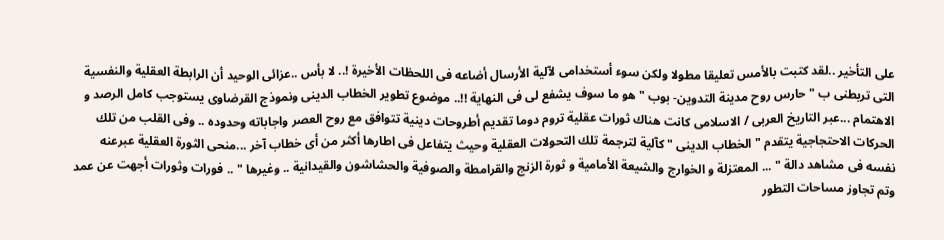على التأخير ..لقد كتبت بالأمس تعليقا مطولا ولكن سوء أستخدامى لآلية الأرسال أضاعه فى اللحظات الأخيرة !.. لا بأس ..عزائى الوحيد أن الرابطة العقلية والنفسية التى تربطنى ب " حارس روح مدينة التدوين- بوب " هو ما سوف يشفع لى فى النهاية !!.. موضوع تطوير الخطاب الدينى ونموذج القرضاوى يستوجب كامل الرصد و الاهتمام ...عبر التاريخ العربى / الاسلامى كانت هناك ثورات عقلية تروم دوما تقديم أطروحات دينية تتوافق مع روح العصر واجاباته وحدوده .. وفى القلب من تلك الحركات الاحتجاجية يتقدم " الخطاب الدينى " كآلية لترجمة تلك التحولات العقلية وحيث يتفاعل فى اطارها أكثر من أى خطاب آخر ...منحى الثورة العقلية عبرعنه نفسه فى مشاهد دالة " ... المعتزلة و الخوارج والشيعة الأمامية و ثورة الزنج والقرامطة والصوفية والحشاشون والقيدانية .. وغيرها " .. فورات وثورات أجهت عن عمد وتم تجاوز مساحات التطور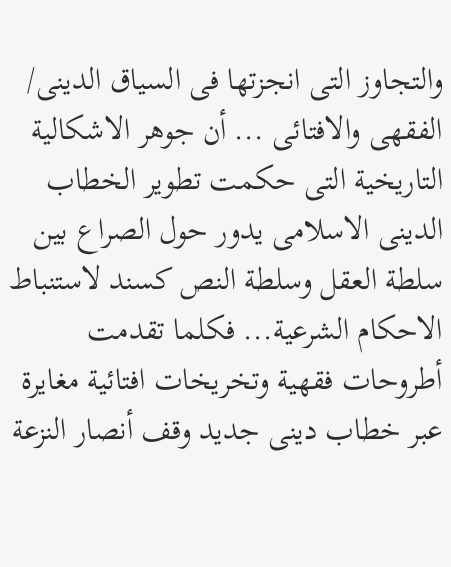والتجاوز التى انجزتها فى السياق الدينى/ الفقهى والافتائى ... أن جوهر الاشكالية التاريخية التى حكمت تطوير الخطاب الدينى الاسلامى يدور حول الصراع بين سلطة العقل وسلطة النص كسند لاستنباط الاحكام الشرعية... فكلما تقدمت أطروحات فقهية وتخريخات افتائية مغايرة عبر خطاب دينى جديد وقف أنصار النزعة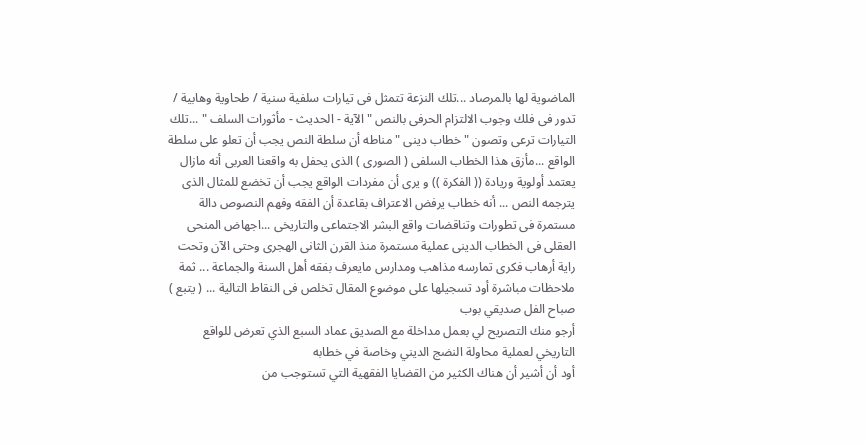الماضوية لها بالمرصاد ...تلك النزعة تتمثل فى تيارات سلفية سنية / طحاوية وهابية / تدور فى فلك وجوب الالتزام الحرفى بالنص " الآية - الحديث - مأثورات السلف " ...تلك التيارات ترعى وتصون " خطاب دينى " مناطه أن سلطة النص يجب أن تعلو على سلطة الواقع ...مأزق هذا الخطاب السلفى ( الصورى ) الذى يحفل به واقعنا العربى أنه مازال يعتمد أولوية وريادة (( الفكرة )) و يرى أن مفردات الواقع يجب أن تخضع للمثال الذى يترجمه النص ... أنه خطاب يرفض الاعتراف بقاعدة أن الفقه وفهم النصوص دالة مستمرة فى تطورات وتناقضات واقع البشر الاجتماعى والتاريخى ...اجهاض المنحى العقلى فى الخطاب الدينى عملية مستمرة منذ القرن الثانى الهجرى وحتى الآن وتحت راية أرهاب فكرى تمارسه مذاهب ومدارس مايعرف بفقه أهل السنة والجماعة ... ثمة ملاحظات مباشرة أود تسجيلها على موضوع المقال تخلص فى النقاط التالية ... ( يتبع )
صباح الفل صديقي بوب
أرجو منك التصريح لي بعمل مداخلة مع الصديق عماد السبع الذي تعرض للواقع التاريخي لعملية محاولة النضج الديني وخاصة في خطابه
أود أن أشير أن هناك الكثير من القضايا الفقهية التي تستوجب من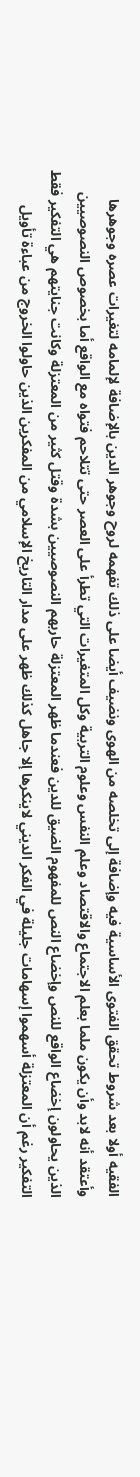الفقيه أولا بعد شروط تحقق الفتوى الأساسية فيه وإضافة إلى تخلصه من الهوى ونضيف أيضا على ذلك تفهمه لروح وجوهر الدين بالإضافة لإلمامه لتغيرات عصره وجوهرها وأعتقد أنه لابد وأن يكون ملما بعلم الاجتماع والاقتصاد وعلم النفس وعلوم التربية وكل المتغيرات التي تطرأ على العصر حتى تتلاحم فتواه مع الواقع أما بخصوص النصوصيين الذين يحاولون إخضاع الواقع للنص وإخضاع النص للمفهوم الضيق للدين فعندما ظهر المعتزلة حاربهم النصوصيين بشدة وقتل كثير من المعتزلة وكانت جنايتهم هي التفكير فقط التفكير رغم أن المعتزلة أسهموا إسهامات جليلة في الفكر الديني لاينكرها إلا جاهل كذلك ظهر على مدار التاريخ الإسلامي من المفكرين الذين حاولوا الخروج من عباءة تأويل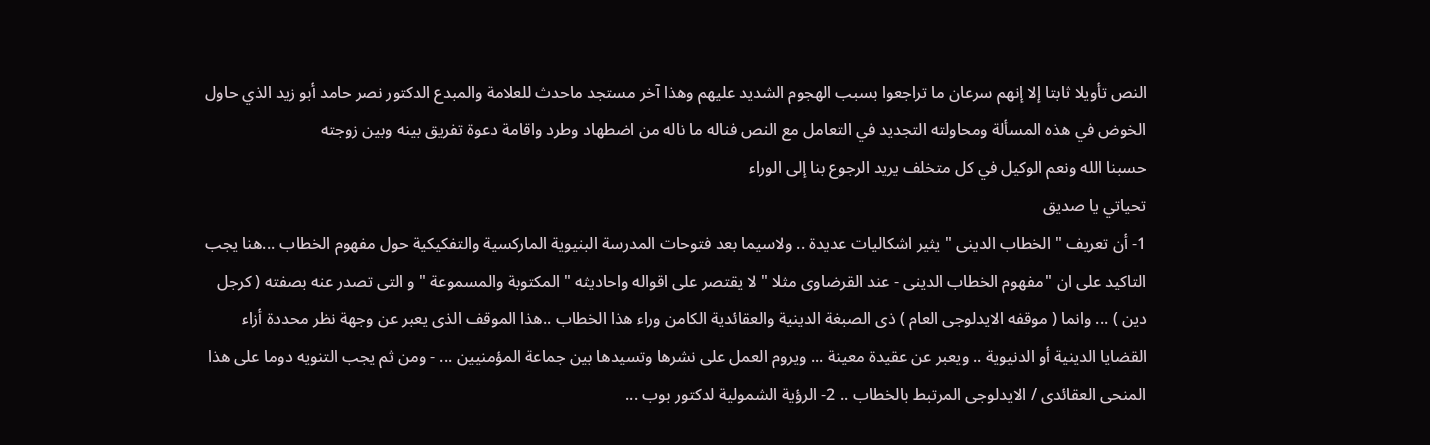النص تأويلا ثابتا إلا إنهم سرعان ما تراجعوا بسبب الهجوم الشديد عليهم وهذا آخر مستجد ماحدث للعلامة والمبدع الدكتور نصر حامد أبو زيد الذي حاول الخوض في هذه المسألة ومحاولته التجديد في التعامل مع النص فناله ما ناله من اضطهاد وطرد واقامة دعوة تفريق بينه وبين زوجته
حسبنا الله ونعم الوكيل في كل متخلف يريد الرجوع بنا إلى الوراء
تحياتي يا صديق
1- أن تعريف " الخطاب الدينى " يثير اشكاليات عديدة .. ولاسيما بعد فتوحات المدرسة البنيوية الماركسية والتفكيكية حول مفهوم الخطاب ...هنا يجب التاكيد على ان "مفهوم الخطاب الدينى - عند القرضاوى مثلا " لا يقتصر على اقواله واحاديثه " المكتوبة والمسموعة " و التى تصدر عنه بصفته ( كرجل دين ) ... وانما ( موقفه الايدلوجى العام ) ذى الصبغة الدينية والعقائدية الكامن وراء هذا الخطاب ..هذا الموقف الذى يعبر عن وجهة نظر محددة أزاء القضايا الدينية أو الدنيوية .. ويعبر عن عقيدة معينة ... ويروم العمل على نشرها وتسيدها بين جماعة المؤمنيين ... - ومن ثم يجب التنويه دوما على هذا المنحى العقائدى / الايدلوجى المرتبط بالخطاب .. 2- الرؤية الشمولية لدكتور بوب ...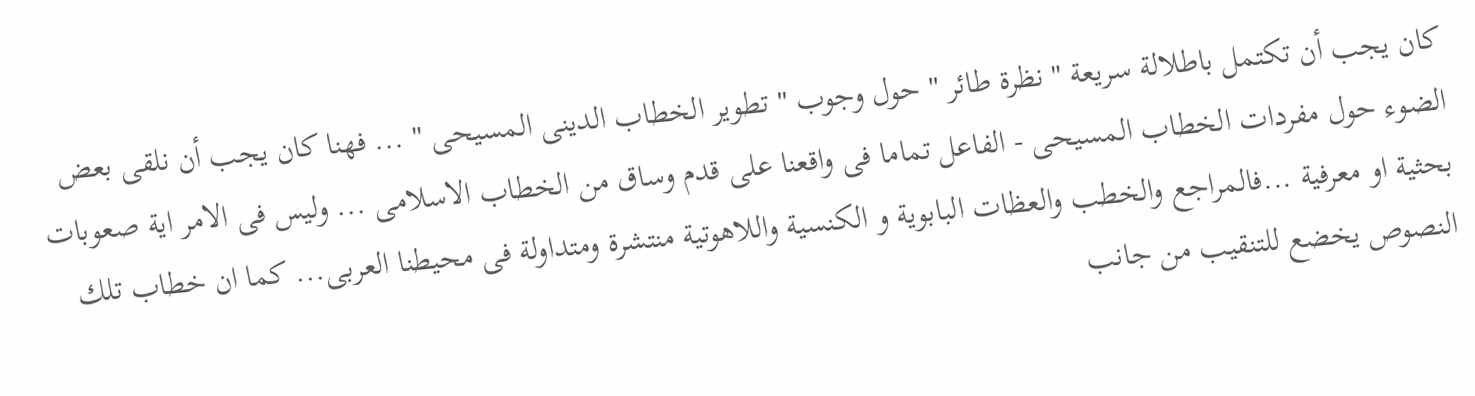كان يجب أن تكتمل باطلالة سريعة " نظرة طائر " حول وجوب " تطوير الخطاب الدينى المسيحى " ... فهنا كان يجب أن نلقى بعض الضوء حول مفردات الخطاب المسيحى - الفاعل تماما فى واقعنا على قدم وساق من الخطاب الاسلامى ... وليس فى الامر اية صعوبات بحثية او معرفية ...فالمراجع والخطب والعظات البابوية و الكنسية واللاهوتية منتشرة ومتداولة فى محيطنا العربى... كما ان خطاب تلك النصوص يخضع للتنقيب من جانب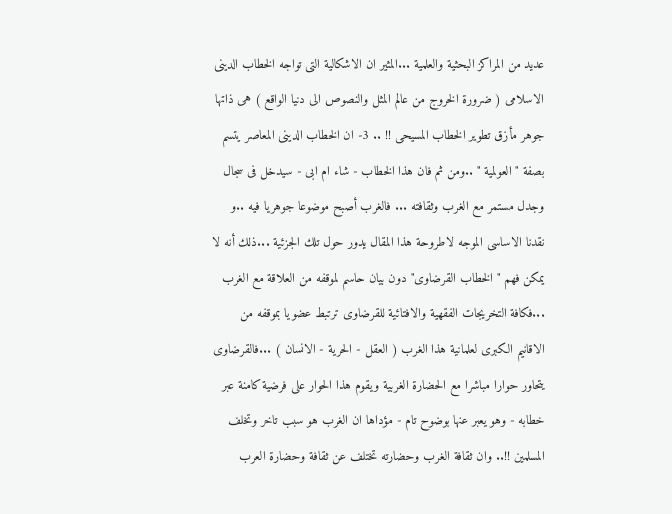عديد من المراكز البحثية والعلمية ...المثير ان الاشكالية التى تواجه الخطاب الدينى الاسلامى ( ضرورة الخروج من عالم المثل والنصوص الى دنيا الواقع ) هى ذاتها جوهر مأزق تطوير الخطاب المسيحى !! .. 3- ان الخطاب الدينى المعاصر يتسم بصفة " العولمية " ..ومن ثم فان هذا الخطاب - شاء ام ابى - سيدخل فى سجال وجدل مستمر مع الغرب وثقافته ... فالغرب أصبح موضوعا جوهريا فيه ..و نقدنا الاساسى الموجه لاطروحة هذا المقال يدور حول تلك الجزئية ...ذلك أنه لا يمكن فهم " الخطاب القرضاوى" دون بيان حاسم لموقفه من العلاقة مع الغرب ...فكافة التخريجات الفقهية والافتائية للقرضاوى ترتبط عضويا بموقفه من الاقانيم الكبرى لعلمانية هذا الغرب ( العقل - الحرية - الانسان ) ...فالقرضاوى يتحاور حوارا مباشرا مع الحضارة الغربية ويقوم هذا الحوار على فرضية كامنة عبر خطابه - وهو يعبر عنها بوضوح تام - مؤداها ان الغرب هو سبب تاخر وتخلف المسلمين !!.. وان ثقافة الغرب وحضارته تختلف عن ثقافة وحضارة العرب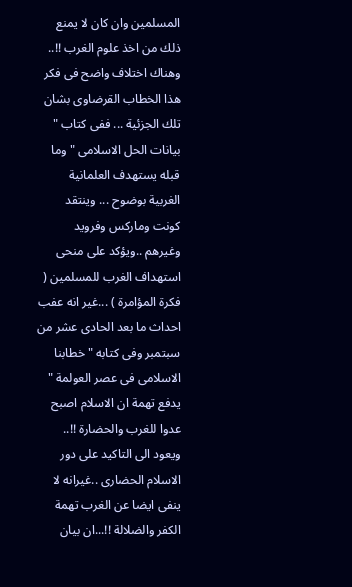المسلمين وان كان لا يمنع ذلك من اخذ علوم الغرب !!.. وهناك اختلاف واضح فى فكر هذا الخطاب القرضاوى بشان تلك الجزئية ... ففى كتاب " بيانات الحل الاسلامى " وما قبله يستهدف العلمانية الغربية بوضوح ... وينتقد كونت وماركس وفرويد وغيرهم ..ويؤكد على منحى استهداف الغرب للمسلمين ( فكرة المؤامرة ) ...غير انه عفب احداث ما بعد الحادى عشر من سبتمبر وفى كتابه " خطابنا الاسلامى فى عصر العولمة " يدفع تهمة ان الاسلام اصبح عدوا للغرب والحضارة !!.. ويعود الى التاكيد على دور الاسلام الحضارى ..غيرانه لا ينفى ايضا عن الغرب تهمة الكفر والضلالة !!...ان بيان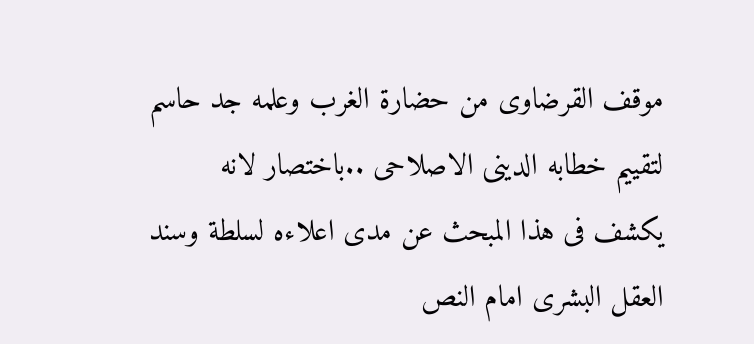موقف القرضاوى من حضارة الغرب وعلمه جد حاسم لتقييم خطابه الدينى الاصلاحى ..باختصار لانه يكشف فى هذا المبحث عن مدى اعلاءه لسلطة وسند العقل البشرى امام النص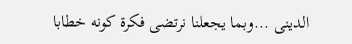الدينى ...وبما يجعلنا نرتضى فكرة كونه خطابا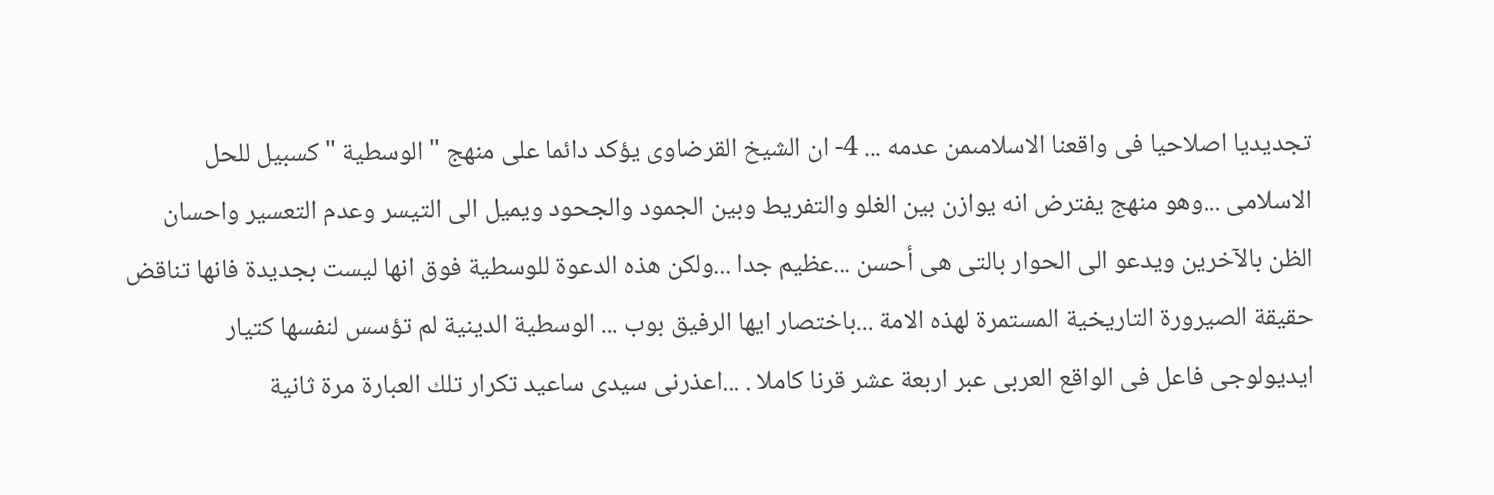تجديديا اصلاحيا فى واقعنا الاسلامىمن عدمه ... 4- ان الشيخ القرضاوى يؤكد دائما على منهج " الوسطية " كسبيل للحل الاسلامى ...وهو منهج يفترض انه يوازن بين الغلو والتفريط وبين الجمود والجحود ويميل الى التيسر وعدم التعسير واحسان الظن بالآخرين ويدعو الى الحوار بالتى هى أحسن ...عظيم جدا ...ولكن هذه الدعوة للوسطية فوق انها ليست بجديدة فانها تناقض حقيقة الصيرورة التاريخية المستمرة لهذه الامة ...باختصار ايها الرفيق بوب ... الوسطية الدينية لم تؤسس لنفسها كتيار ايديولوجى فاعل فى الواقع العربى عبر اربعة عشر قرنا كاملا . ...اعذرنى سيدى ساعيد تكرار تلك العبارة مرة ثانية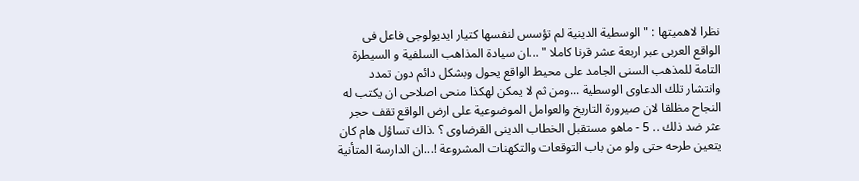نظرا لاهميتها : "الوسطية الدينية لم تؤسس لنفسها كتيار ايديولوجى فاعل فى الواقع العربى عبر اربعة عشر قرنا كاملا " ...ان سيادة المذاهب السلفية و السيطرة التامة للمذهب السنى الجامد على محيط الواقع يحول وبشكل دائم دون تمدد وانتشار تلك الدعاوى الوسطية ...ومن ثم لا يمكن لهكذا منحى اصلاحى ان يكتب له النجاح مظلقا لان صيرورة التاريخ والعوامل الموضوعية على ارض الواقع تقف حجر عثر ضد ذلك .. 5 - ماهو مستقبل الخطاب الدينى القرضاوى ؟ .ذاك تساؤل هام كان يتعين طرحه حتى ولو من باب التوقعات والتكهنات المشروعة !...ان الدارسة المتأنية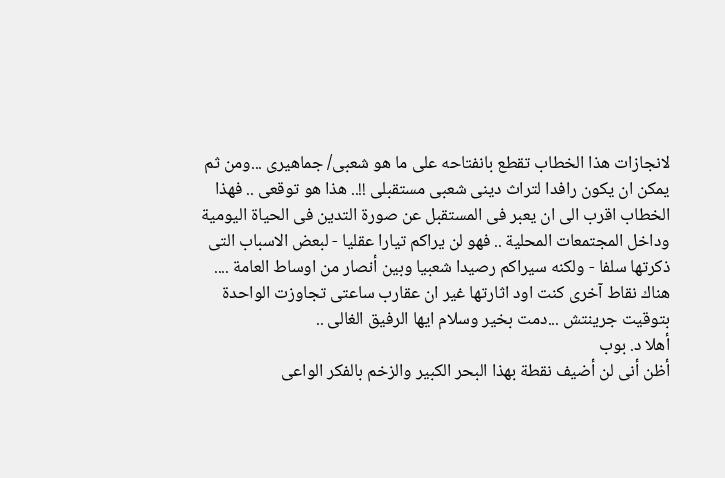لانجازات هذا الخطاب تقطع بانفتاحه على ما هو شعبى/ جماهيرى ...ومن ثم يمكن ان يكون رافدا لتراث دينى شعبى مستقبلى !!.. هذا هو توقعى .. فهذا الخطاب اقرب الى ان يعبر فى المستقبل عن صورة التدين فى الحياة اليومية وداخل المجتمعات المحلية .. فهو لن يراكم تيارا عقليا - لبعض الاسباب التى ذكرتها سلفا - ولكنه سيراكم رصيدا شعبيا وبين أنصار من اوساط العامة .... هناك نقاط آخرى كنت اود اثارتها غير ان عقارب ساعتى تجاوزت الواحدة بتوقيت جرينتش ...دمت بخير وسلام ايها الرفيق الغالى ..
أهلا د. بوب
أظن أنى لن أضيف نقطة بهذا البحر الكبير والزخم بالفكر الواعى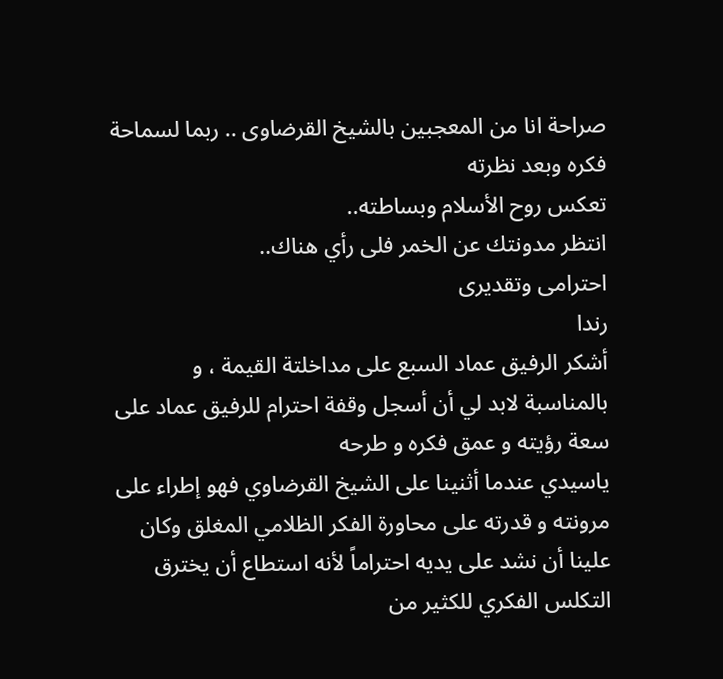صراحة انا من المعجبين بالشيخ القرضاوى .. ربما لسماحة فكره وبعد نظرته
تعكس روح الأسلام وبساطته..
انتظر مدونتك عن الخمر فلى رأي هناك..
احترامى وتقديرى
رندا
أشكر الرفيق عماد السبع على مداخلتة القيمة ، و بالمناسبة لابد لي أن أسجل وقفة احترام للرفيق عماد على سعة رؤيته و عمق فكره و طرحه
ياسيدي عندما أثنينا على الشيخ القرضاوي فهو إطراء على مرونته و قدرته على محاورة الفكر الظلامي المغلق وكان علينا أن نشد على يديه احتراماً لأنه استطاع أن يخترق التكلس الفكري للكثير من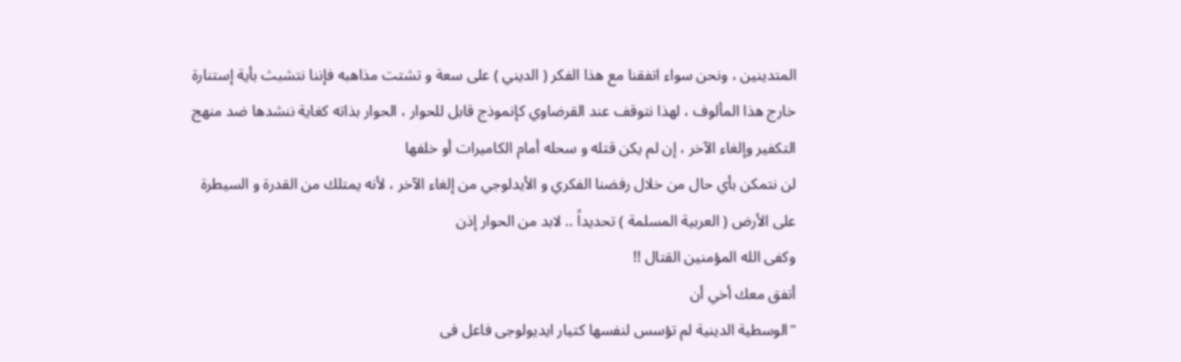المتدينين ، ونحن سواء اتفقنا مع هذا الفكر ( الديني ) على سعة و تشتت مذاهبه فإننا نتشبث بأية إستنارة خارج هذا المألوف ، لهذا نتوقف عند القرضاوي كإنموذج قابل للحوار ، الحوار بذاته كغاية ننشدها ضد منهج التكفير وإلغاء الآخر ، إن لم يكن قتله و سحله أمام الكاميرات أو خلفها
لن نتمكن بأي حال من خلال رفضنا الفكري و الأيدلوجي من إلغاء الآخر ، لأنه يمتلك من القدرة و السيطرة على الأرض ( العربية المسلمة ) تحديداً .. لابد من الحوار إذن
وكفى الله المؤمنين القتال !!
أتفق معك أخي أن
"الوسطية الدينية لم تؤسس لنفسها كتيار ايديولوجى فاعل فى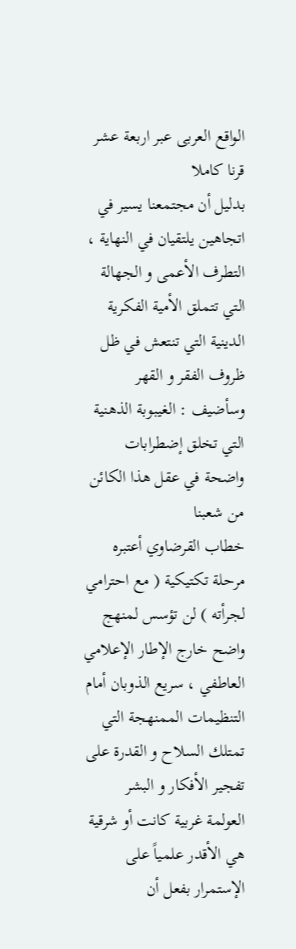الواقع العربى عبر اربعة عشر قرنا كاملا
بدليل أن مجتمعنا يسير في اتجاهين يلتقيان في النهاية ، التطرف الأعمى و الجهالة التي تتملق الأمية الفكرية الدينية التي تنتعش في ظل ظروف الفقر و القهر وسأضيف : الغيبوبة الذهنية التي تخلق إضطرابات واضحة في عقل هذا الكائن من شعبنا
خطاب القرضاوي أعتبره مرحلة تكتيكية ( مع احترامي لجرأته ) لن تؤسس لمنهج واضح خارج الإطار الإعلامي العاطفي ، سريع الذوبان أمام التنظيمات الممنهجة التي تمتلك السلاح و القدرة على تفجير الأفكار و البشر
العولمة غربية كانت أو شرقية هي الأقدر علمياً على الإستمرار بفعل أن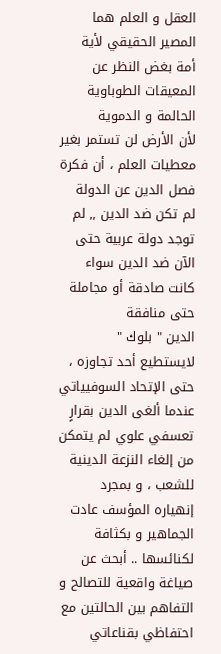العقل و العلم هما المصير الحقيقي لأية أمة بغض النظر عن المعيقات الطوباوية الحالمة و الدموية
لأن الأرض لن تستمر بغير معطيات العلم ، أن فكرة فصل الدين عن الدولة لم تكن ضد الدين ,, لم توجد دولة عربية حتى الآن ضد الدين سواء كانت صادقة أو مجاملة
حتى منافقة
الدين " بلوك " لايستطيع أحد تجاوزه ، حتى الإتحاد السوفيياتي عندما ألغى الدين بقرارٍ تعسفي علوي لم يتمكن من إلغاء النزعة الدينية للشعب ، و بمجرد إنهياره المؤسف عادت الجماهير و بكثافة لكنائسها .. أبحث عن صياغة واقعية للتصالح و التفاهم بين الحالتين مع احتفاظي بقناعاتي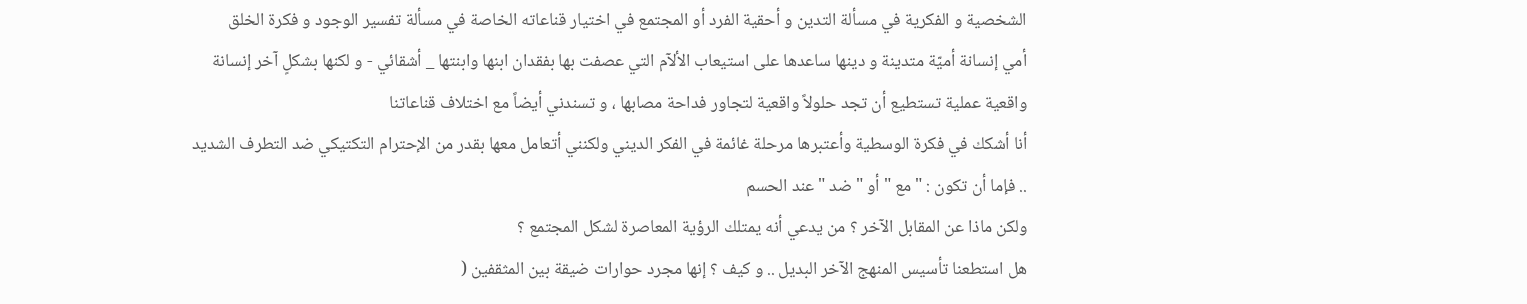الشخصية و الفكرية في مسألة التدين و أحقية الفرد أو المجتمع في اختيار قناعاته الخاصة في مسألة تفسير الوجود و فكرة الخلق
أمي إنسانة أميّة متدينة و دينها ساعدها على استيعاب الألآم التي عصفت بها بفقدان ابنها وابنتها _ أشقائي - و لكنها بشكلٍ آخر إنسانة واقعية عملية تستطيع أن تجد حلولاً واقعية لتجاور فداحة مصابها ، و تسندني أيضاً مع اختلاف قناعاتنا
أنا أشكك في فكرة الوسطية وأعتبرها مرحلة غائمة في الفكر الديني ولكنني أتعامل معها بقدر من الإحترام التكتيكي ضد التطرف الشديد .. فإما أن تكون : " مع " أو " ضد " عند الحسم
ولكن ماذا عن المقابل الآخر ؟ من يدعي أنه يمتلك الرؤية المعاصرة لشكل المجتمع ؟
هل استطعنا تأسيس المنهج الآخر البديل .. و كيف ؟ إنها مجرد حوارات ضيقة بين المثقفين (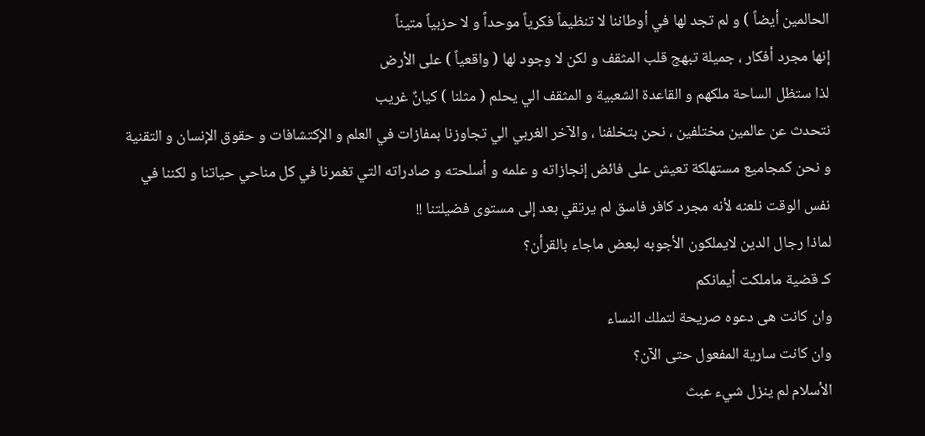الحالمين أيضاً ) و لم تجد لها في أوطاننا لا تنظيماً فكرياً موحداً و لا حزبياً متيناً
إنها مجرد أفكار ، جميلة تبهج قلب المثقف و لكن لا وجود لها ( واقعياً ) على الأرض
لذا ستظل الساحة ملكهم و القاعدة الشعبية و المثقف الي يحلم ( مثلنا ) كيانٌ غريب
نتحدث عن عالمين مختلفين ، نحن بتخلفنا ، والآخر الغربي الي تجاوزنا بمفازات في العلم و الإكتشافات و حقوق الإنسان و التقنية و نحن كمجاميع مستهلكة تعيش على فائض إنجازاته و علمه و أسلحته و صادراته التي تغمرنا في كل مناحي حياتنا و لكننا في نفس الوقت نلعنه لأنه مجرد كافر فاسق لم يرتقي بعد إلى مستوى فضيلتنا !!
لماذا رجال الدين لايملكون الأجوبه لبعض ماجاء بالقرأن؟
كـ قضية ماملكت أيمانكم
وان كانت هى دعوه صريحة لتملك النساء
وان كانت سارية المفعول حتى الآن؟
الأسلام لم ينزل شيء عبث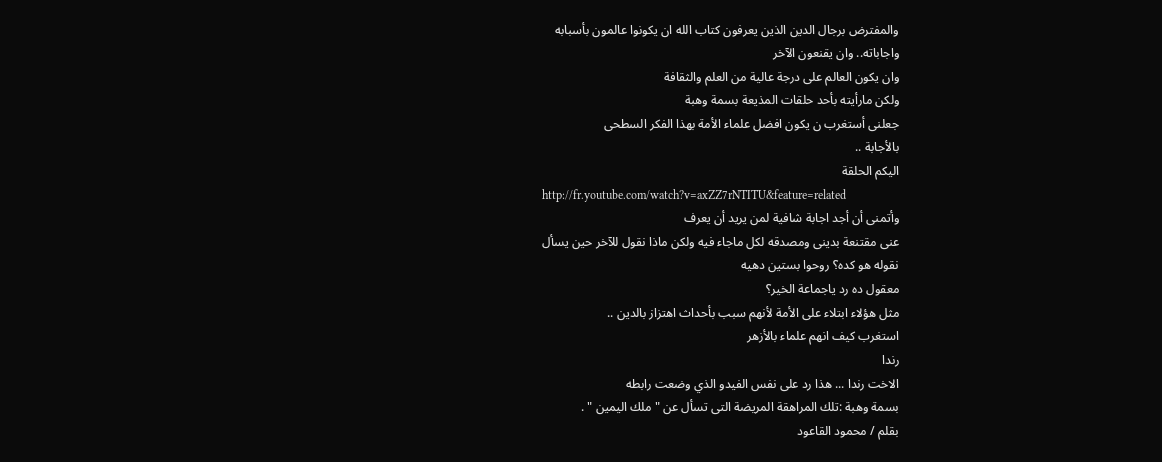والمفترض برجال الدين الذين يعرفون كتاب الله ان يكونوا عالمون بأسبابه
واجاباته.. وان يقنعون الآخر
وان يكون العالم على درجة عالية من العلم والثقافة
ولكن مارأيته بأحد حلقات المذيعة بسمة وهبة
جعلنى أستغرب ن يكون افضل علماء الأمة بهذا الفكر السطحى
بالأجابة ..
اليكم الحلقة
http://fr.youtube.com/watch?v=axZZ7rNTITU&feature=related
وأتمنى أن أجد اجابة شافية لمن يريد أن يعرف
عنى مقتنعة بدينى ومصدقه لكل ماجاء فيه ولكن ماذا نقول للآخر حين يسأل
نقوله هو كده؟ روحوا بستين دهيه
معقول ده رد ياجماعة الخير؟
مثل هؤلاء ابتلاء على الأمة لأنهم سبب بأحداث اهتزاز بالدين ..
استغرب كيف انهم علماء بالأزهر
رندا
الاخت رندا ... هذا رد على نفس الفيدو الذي وضعت رابطه
بسمة وهبة :تلك المراهقة المريضة التى تسأل عن " ملك اليمين " .
بقلم / محمود القاعود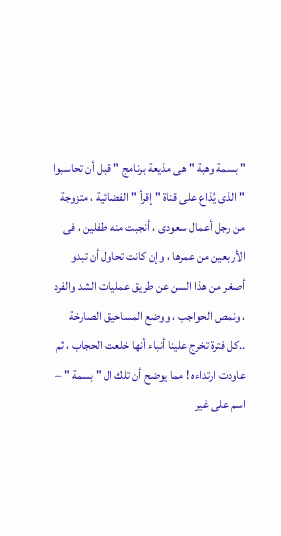" بسمة وهبة " هى مذيعة برنامج " قبل أن تحاسبوا " الذى يُذاع على قناة " إقرأ " الفضائية ، متزوجة من رجل أعمال سعودى ، أنجبت منه طفلين ، فى الأربعين من عمرها ، وإن كانت تحاول أن تبدو أصغر من هذا السن عن طريق عمليات الشد والفرد ، ونمص الحواجب ، ووضع المساحيق الصارخة ..كل فترة تخرج علينا أنباء أنها خلعت الحجاب ، ثم عاودت ارتداءه ! مما يوضح أن تلك ال " بسمة " – اسم على غير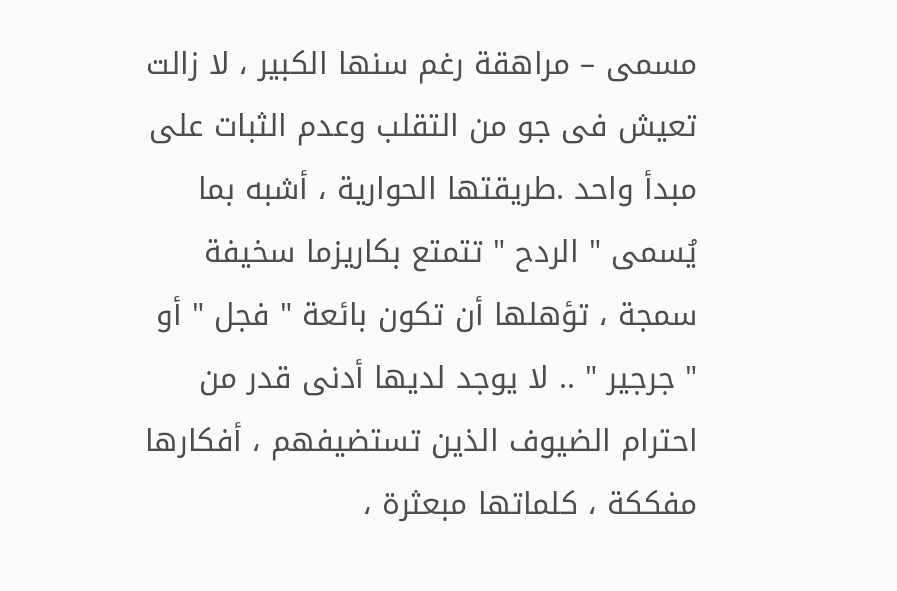مسمى – مراهقة رغم سنها الكبير ، لا زالت تعيش فى جو من التقلب وعدم الثبات على مبدأ واحد .طريقتها الحوارية ، أشبه بما يُسمى " الردح " تتمتع بكاريزما سخيفة سمجة ، تؤهلها أن تكون بائعة " فجل " أو " جرجير " .. لا يوجد لديها أدنى قدر من احترام الضيوف الذين تستضيفهم ، أفكارها مفككة ، كلماتها مبعثرة ،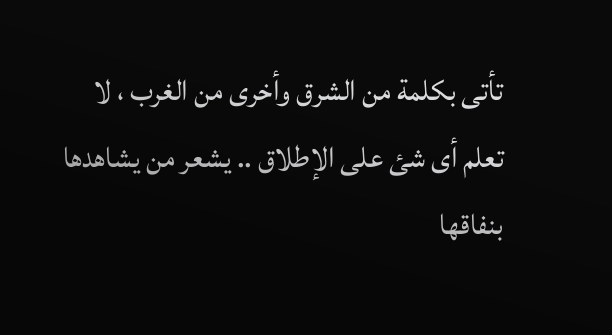تأتى بكلمة من الشرق وأخرى من الغرب ، لا تعلم أى شئ على الإطلاق .. يشعر من يشاهدها بنفاقها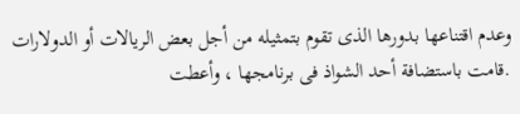وعدم اقتناعها بدورها الذى تقوم بتمثيله من أجل بعض الريالات أو الدولارات .قامت باستضافة أحد الشواذ فى برنامجها ، وأعطت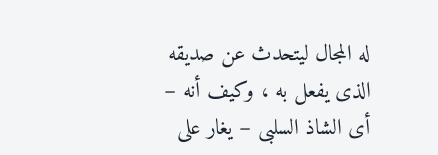له المجال ليتحدث عن صديقه الذى يفعل به ، وكيف أنه – أى الشاذ السلبى – يغار على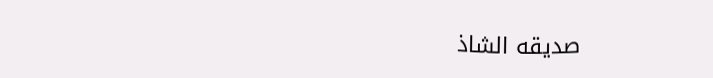صديقه الشاذ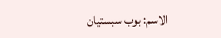الاسم: بوب سبستيان